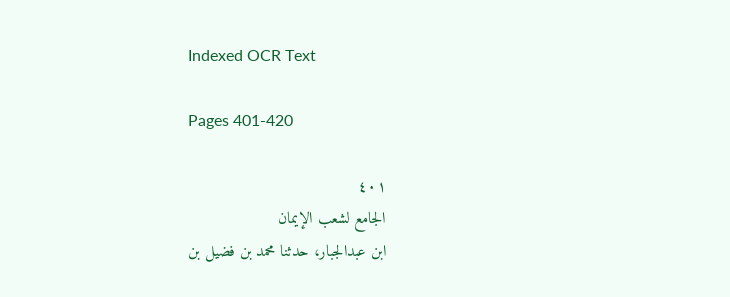Indexed OCR Text

Pages 401-420

٤٠١
الجامع لشعب الإيمان
ابن عبدالجبار، حدثنا محمد بن فضيل بن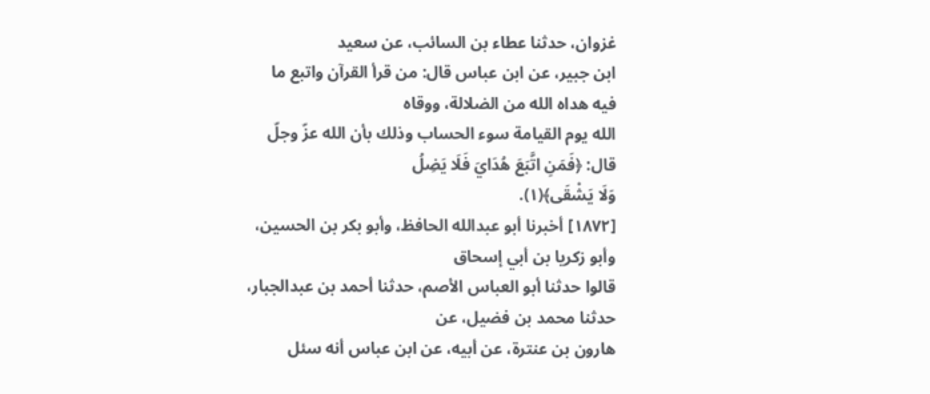غزوان، حدثنا عطاء بن السائب، عن سعيد
ابن جبير، عن ابن عباس قال: من قرأ القرآن واتبع ما فيه هداه الله من الضلالة، ووقاه
الله يوم القيامة سوء الحساب وذلك بأن الله عزّ وجلّ قال: ﴿فَمَنِ اتَّبَعَ هُدَايَ فَلَا يَضِلُ
وَلَا يَشْقَى﴾(١).
[١٨٧٢] أخبرنا أبو عبدالله الحافظ، وأبو بكر بن الحسين، وأبو زكريا بن أبي إسحاق
قالوا حدثنا أبو العباس الأصم، حدثنا أحمد بن عبدالجبار، حدثنا محمد بن فضيل، عن
هارون بن عنترة، عن أبيه، عن ابن عباس أنه سئل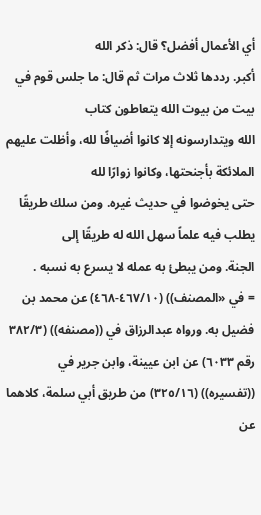أي الأعمال أفضل؟ قال: ذكر الله
أكبر. رددها ثلاث مرات ثم قال: ما جلس قوم في بيت من بيوت الله يتعاطون کتاب
الله ويتدارسونه إلا كانوا أضيافًا لله، وأظلت عليهم الملائكة بأجنحتها، وكانوا زوارًا لله
حتى يخوضوا في حديث غيره. ومن سلك طريقًا يطلب فيه علماً سهل الله له طريقًا إلى
الجنة. ومن يبطئ به عمله لا يسرع به نسبه .
= في «المصنف)) (٤٦٧/١٠-٤٦٨) عن محمد بن فضيل به. ورواه عبدالرزاق في ((مصنفه)) (٣٨٢/٣
رقم ٦٠٣٣) عن ابن عيينة، وابن جرير في ((تفسيره)) (٣٢٥/١٦) من طريق أبي سلمة، كلاهما عن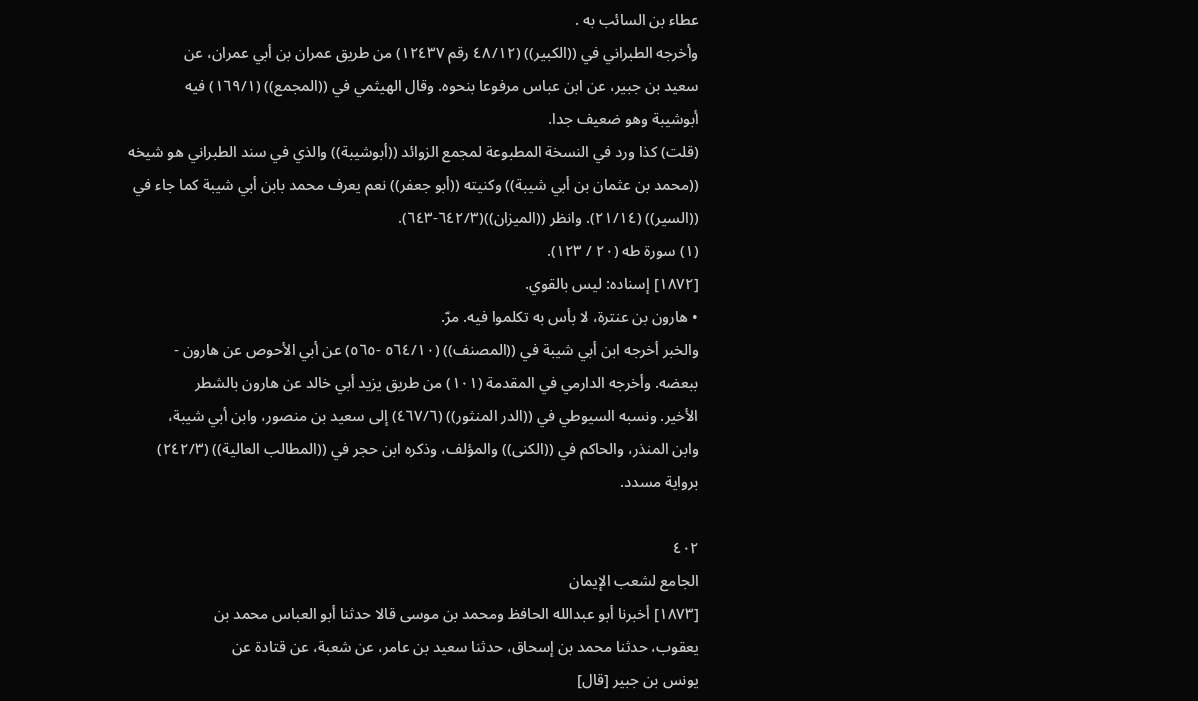عطاء بن السائب به .
وأخرجه الطبراني في ((الكبير)) (٤٨/١٢ رقم ١٢٤٣٧) من طريق عمران بن أبي عمران، عن
سعيد بن جبير، عن ابن عباس مرفوعا بنحوه. وقال الهيثمي في ((المجمع)) (١٦٩/١) فيه
أبوشيبة وهو ضعيف جدا.
(قلت) كذا ورد في النسخة المطبوعة لمجمع الزوائد ((أبوشيبة)) والذي في سند الطبراني هو شيخه
((محمد بن عثمان بن أبي شيبة)) وكنيته ((أبو جعفر)) نعم يعرف محمد بابن أبي شيبة كما جاء في
((السير)) (٢١/١٤). وانظر ((الميزان))(٦٤٢/٣-٦٤٣).
(١) سورة طه (٢٠ / ١٢٣).
[١٨٧٢] إسناده: ليس بالقوي.
• هارون بن عنترة، لا بأس به تكلموا فيه. مرّ.
والخبر أخرجه ابن أبي شيبة في ((المصنف)) (٥٦٤/١٠ -٥٦٥) عن أبي الأحوص عن هارون -
ببعضه. وأخرجه الدارمي في المقدمة (١٠١) من طريق يزيد أبي خالد عن هارون بالشطر
الأخير. ونسبه السيوطي في ((الدر المنثور)) (٤٦٧/٦) إلى سعيد بن منصور، وابن أبي شيبة،
وابن المنذر، والحاكم في ((الكنى)) والمؤلف، وذكره ابن حجر في ((المطالب العالية)) (٢٤٢/٣)
برواية مسدد.

٤٠٢
الجامع لشعب الإيمان
[١٨٧٣] أخبرنا أبو عبدالله الحافظ ومحمد بن موسى قالا حدثنا أبو العباس محمد بن
يعقوب، حدثنا محمد بن إسحاق، حدثنا سعيد بن عامر، عن شعبة، عن قتادة عن
يونس بن جبير [قال]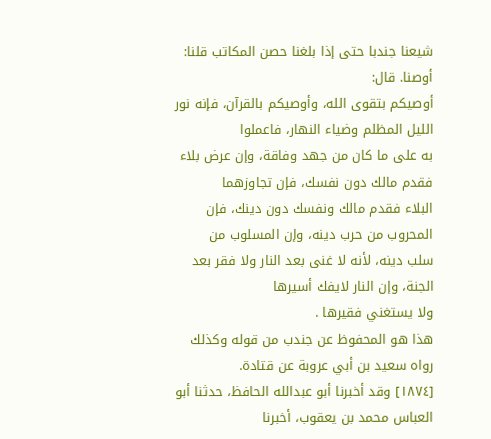شيعنا جندبا حتى إذا بلغنا حصن المكاتب قلنا: أوصنا. قال:
أوصيكم بتقوى الله، وأوصيكم بالقرآن، فإنه نور الليل المظلم وضياء النهار، فاعملوا
به على ما كان من جهد وفاقة، وإن عرض بلاء فقدم مالك دون نفسك، فإن تجاوزهما
البلاء فقدم مالك ونفسك دون دينك، فإن المحروب من حرب دينه، وإن المسلوب من
سلب دينه، لأنه لا غنى بعد النار ولا فقر بعد الجنة، وإن النار لايفك أسيرها
ولا یستغني فقیرها .
هذا هو المحفوظ عن جندب من قوله وكذلك رواه سعيد بن أبي عروبة عن قتادة.
[١٨٧٤] وقد أخبرنا أبو عبدالله الحافظ، حدثنا أبو العباس محمد بن يعقوب، أخبرنا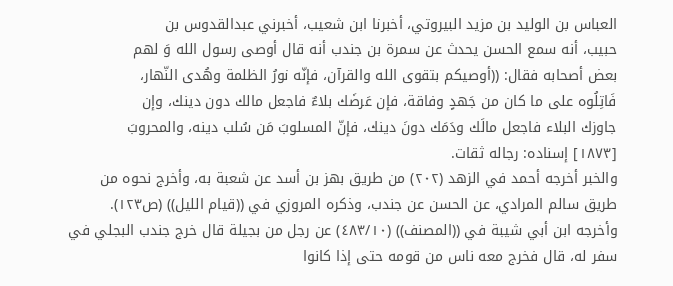العباس بن الوليد بن مزيد البيروتي، أخبرنا ابن شعيب، أخبرني عبدالقدوس بن
حبيب، أنه سمع الحسن يحدث عن سمرة بن جندب أنه قال أوصى رسول الله وَ لهم
بعض أصحابه فقال: ((أوصيكم بتقوى الله والقرآن، فإنّه نورُ الظلمة وهُدى النّهار،
فَاتِلُوه على ما كان من جَهدٍ وفاقة، فإن عَرضَك بلاءٌ فاجعل مالك دون دينك، وإن
جاوزك البلاء فاجعل مالَك ودَمَك دونَ دينك، فإنّ المسلوبَ مَن سُلب دينه، والمحروبَ
[١٨٧٣] إسناده: رجاله ثقات.
والخبر أخرجه أحمد في الزهد (٢٠٢) من طريق بهز بن أسد عن شعبة به، وأخرج نحوه من
طريق سالم المرادي، عن الحسن عن جندب، وذكره المروزي في ((قيام الليل)) (ص١٢٣).
وأخرجه ابن أبي شيبة في ((المصنف)) (٤٨٣/١٠) عن رجل من بجيلة قال خرج جندب البجلي في
سفر له، قال فخرج معه ناس من قومه حتى إذا كانوا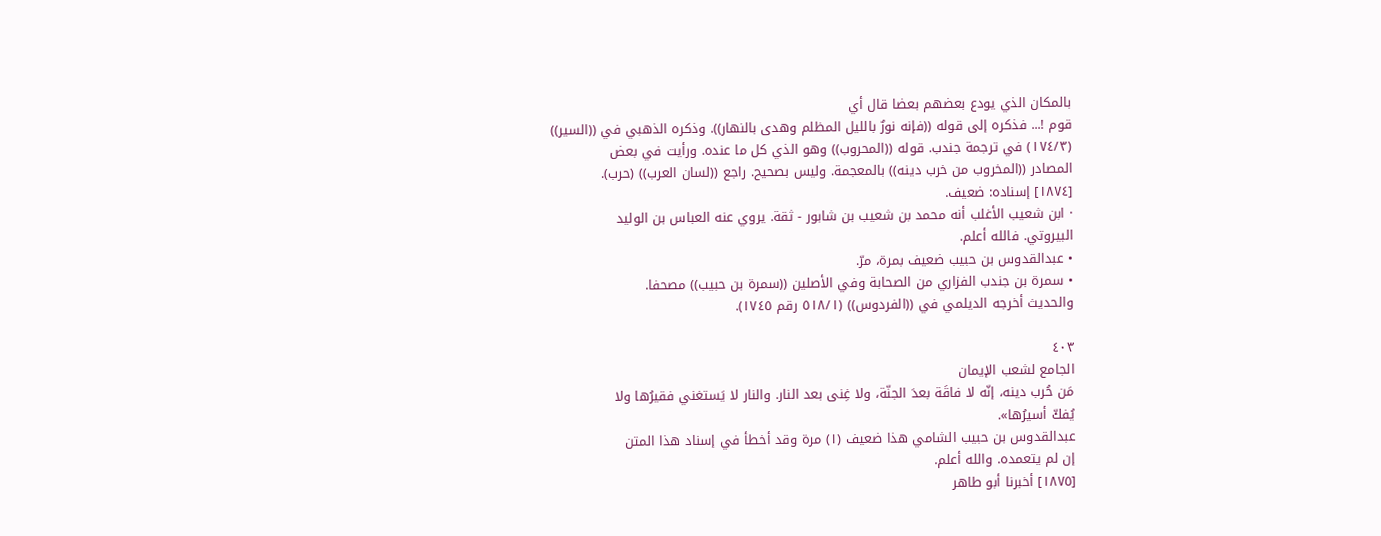بالمكان الذي يودع بعضهم بعضا قال أي
قوم !... فذكره إلى قوله ((فإنه نورٌ بالليل المظلم وهدى بالنهار)). وذكره الذهبي في ((السير))
(١٧٤/٣) في ترجمة جندب. قوله ((المحروب)) وهو الذي كل ما عنده. ورأيت في بعض
المصادر ((المخروب من خرب دينه)) بالمعجمة. وليس بصحيح. راجع ((لسان العرب)) (حرب).
[١٨٧٤] إسناده: ضعيف.
· ابن شعيب الأغلب أنه محمد بن شعيب بن شابور - ثقة. يروي عنه العباس بن الوليد
البيروتي. فالله أعلم.
• عبدالقدوس بن حبيب ضعيف بمرة، مرّ.
• سمرة بن جندب الفزاري من الصحابة وفي الأصلين ((سمرة بن حبيب)) مصحفا.
والحديث أخرجه الديلمي في ((الفردوس)) (٥١٨/١ رقم ١٧٤٥).

٤٠٣
الجامع لشعب الإيمان
مَن حُرب دينه، إنّه لا فاقَة بعدَ الجنّة، ولا غِنى بعد النار. والنار لا يَستغني فقيرُها ولا
يُفكّ أسيرُها».
عبدالقدوس بن حبيب الشامي هذا ضعيف (١) مرة وقد أخطأ في إسناد هذا المتن
إن لم يتعمده. والله أعلم.
[١٨٧٥] أخبرنا أبو طاهر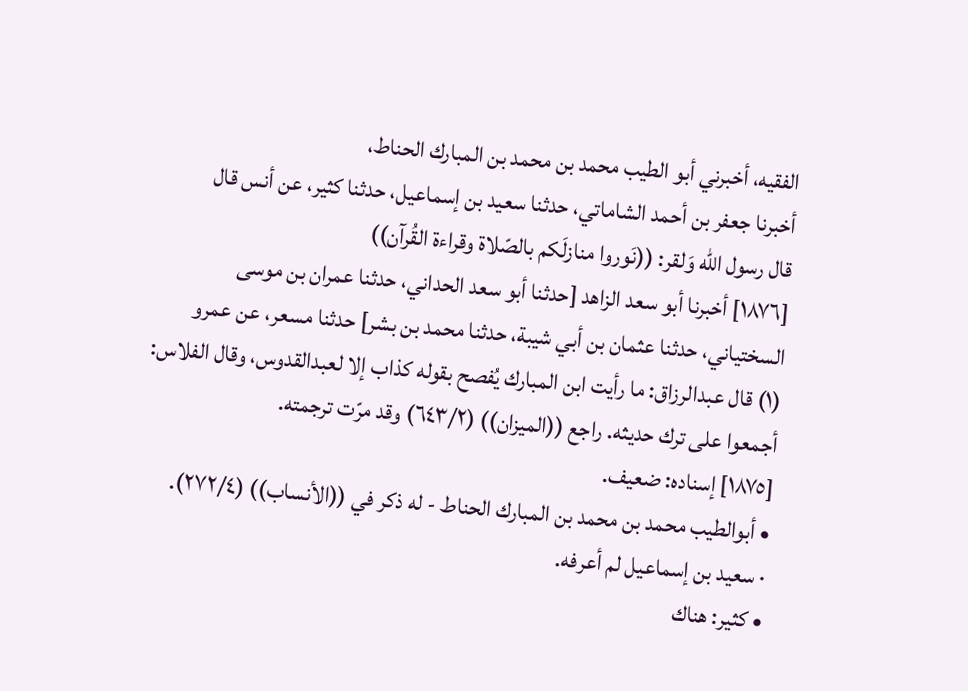الفقيه، أخبرني أبو الطيب محمد بن محمد بن المبارك الحناط،
أخبرنا جعفر بن أحمد الشاماتي، حدثنا سعيد بن إسماعيل، حدثنا كثير، عن أنس قال
قال رسول الله وَلقر: ((نَوروا منازلَكم بالصّلاة وقراءة القُرآن))
[١٨٧٦] أخبرنا أبو سعد الزاهد [حدثنا أبو سعد الحداني، حدثنا عمران بن موسى
السختياني، حدثنا عثمان بن أبي شيبة، حدثنا محمد بن بشر] حدثنا مسعر، عن عمرو
(١) قال عبدالرزاق: ما رأيت ابن المبارك يُفصح بقوله كذاب إلا لعبدالقدوس، وقال الفلاس:
أجمعوا على ترك حديثه. راجع ((الميزان)) (٦٤٣/٢) وقد مرّت ترجمته.
[١٨٧٥] إسناده: ضعيف.
• أبوالطيب محمد بن محمد بن المبارك الحناط - له ذكر في ((الأنساب)) (٢٧٢/٤).
· سعيد بن إسماعيل لم أعرفه.
• كثير: هناك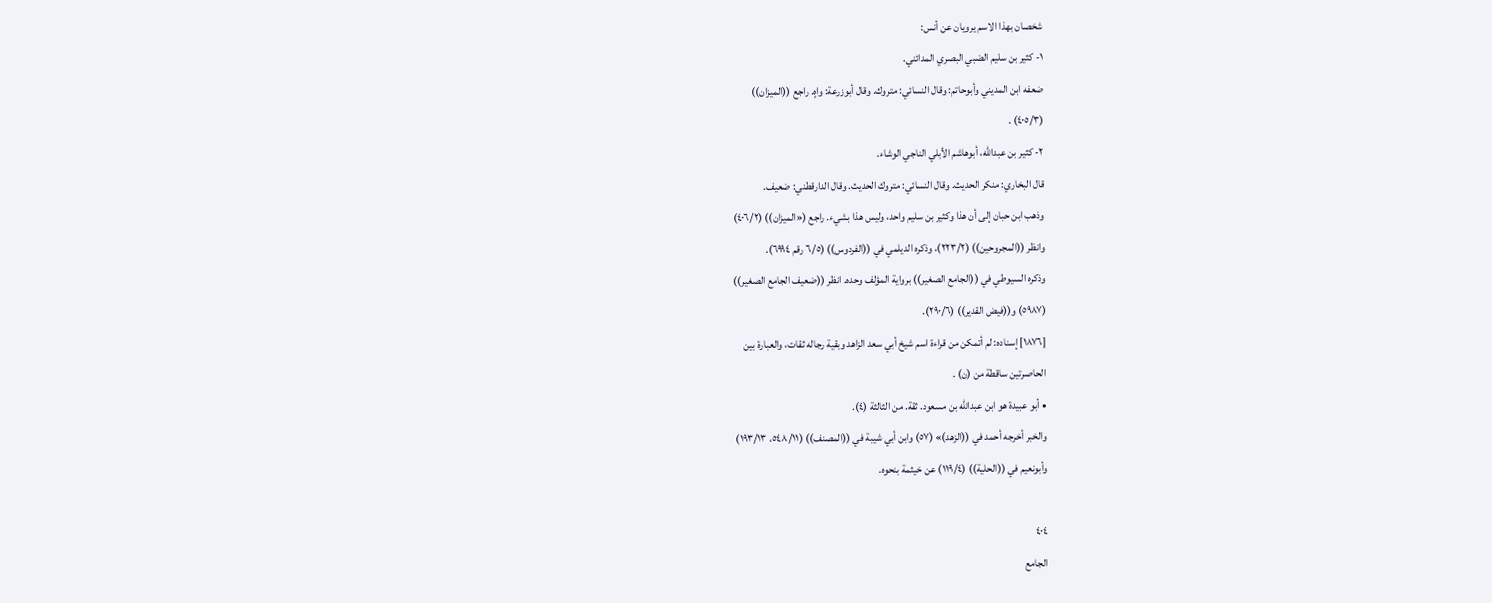شخصان بهذا الاسم يرويان عن أنس:
١- كثير بن سليم الضبي البصري المدائني.
ضعفه ابن المديني وأبوحاتم: وقال النسائي: متروك. وقال أبوزرعة: واهٍ. راجع ((الميزان))
(٤٠٥/٣) .
٢- كثير بن عبدالله، أبوهاشم الأبلي الناجي الوشاء.
قال البخاري: منكر الحديث. وقال النسائي: متروك الحديث. وقال الدارقطني: ضعيف.
وذهب ابن حبان إلى أن هذا وكثير بن سليم واحد، وليس هذا بشيء. راجع («الميزان)) (٤٠٦/٢)
وانظر ((المجروحين)) (٢٢٣/٢)، وذكره الديلمي في ((الفردوس)) (٦/٥ رقم ٦٩٩٤).
وذكره السيوطي في ((الجامع الصغير)) برواية المؤلف وحده. انظر ((ضعيف الجامع الصغير))
(٥٩٨٧) و((فيض القدير)) (٢٩٠/٦).
[١٨٧٦] إسناده: لم أتمكن من قراءة اسم شيخ أبي سعد الزاهد وبقية رجاله ثقات، والعبارة بين
الحاصرتين ساقطة من (ن) .
• أبو عبيدة هو ابن عبدالله بن مسعود. ثقة. من الثالثة (٤).
والخبر أخرجه أحمد في ((الزهد)» (٥٧) وابن أبي شيبة في ((المصنف)) (٥٤٨/١١، ١٩٣/١٣)
وأبونعيم في ((الحلية)) (١١٩/٤) عن خيثمة بنحوه.

٤٠٤
الجامع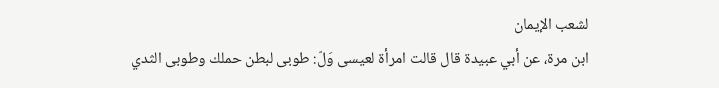لشعب الإيمان
ابن مرة، عن أبي عبيدة قال قالت امرأة لعيسى وَلّ: طوبى لبطن حملك وطوبى الثدي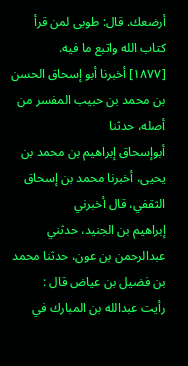أرضعك. قال: طوبى لمن قرأ كتاب الله واتبع ما فيه.
[١٨٧٧] أخبرنا أبو إسحاق الحسن بن محمد بن حبيب المفسر من أصله، حدثنا
أبوإسحاق إبراهيم بن محمد بن يحيى، أخبرنا محمد بن إسحاق الثقفي، قال أخبرني
إبراهيم بن الجنيد، حدثني عبدالرحمن بن عون، حدثنا محمد بن فضيل بن عياض قال :
رأيت عبدالله بن المبارك في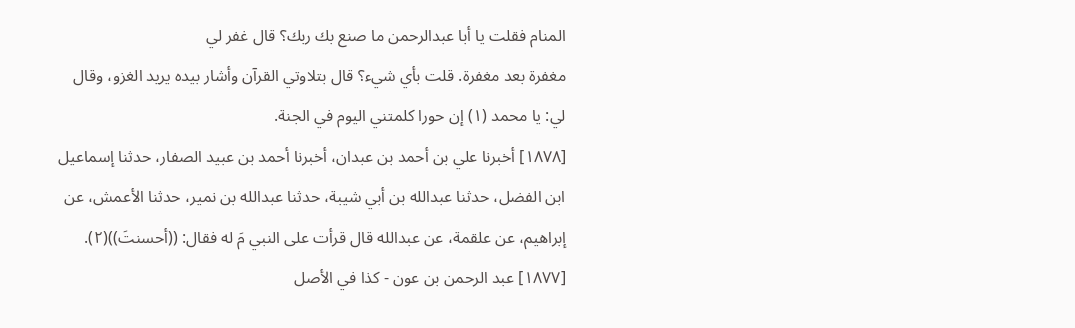المنام فقلت يا أبا عبدالرحمن ما صنع بك ربك؟ قال غفر لي
مغفرة بعد مغفرة. قلت بأي شيء؟ قال بتلاوتي القرآن وأشار بيده يريد الغزو، وقال
لي: يا محمد (١) إن حورا كلمتني اليوم في الجنة.
[١٨٧٨] أخبرنا علي بن أحمد بن عبدان، أخبرنا أحمد بن عبيد الصفار، حدثنا إسماعيل
ابن الفضل، حدثنا عبدالله بن أبي شيبة، حدثنا عبدالله بن نمير، حدثنا الأعمش، عن
إبراهيم، عن علقمة، عن عبدالله قال قرأت على النبي مَ له فقال: ((أحسنتَ))(٢).
[١٨٧٧] عبد الرحمن بن عون - كذا في الأصل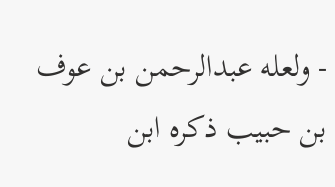- ولعله عبدالرحمن بن عوف بن حبيب ذكره ابن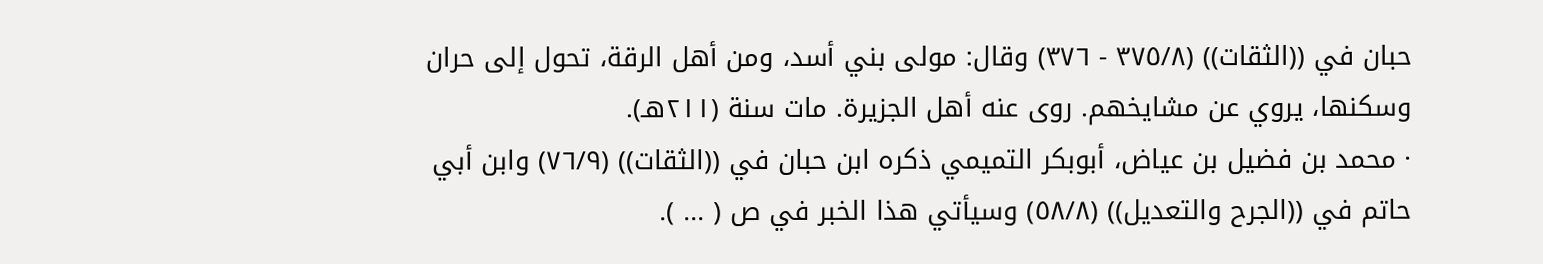حبان في ((الثقات)) (٣٧٥/٨ - ٣٧٦) وقال: مولى بني أسد، ومن أهل الرقة، تحول إلى حران
وسكنها، يروي عن مشايخهم. روى عنه أهل الجزيرة. مات سنة (٢١١هـ).
· محمد بن فضيل بن عياض، أبوبكر التميمي ذكره ابن حبان في ((الثقات)) (٧٦/٩) وابن أبي
حاتم في ((الجرح والتعديل)) (٥٨/٨) وسيأتي هذا الخبر في ص ( ... ).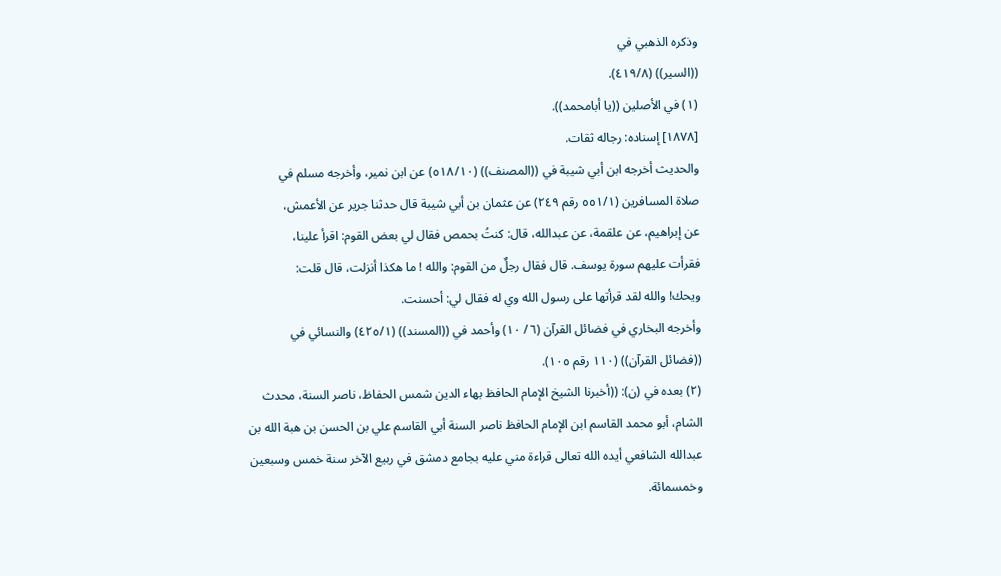وذكره الذهبي في
((السير)) (٤١٩/٨).
(١) في الأصلين ((يا أبامحمد)).
[١٨٧٨] إسناده: رجاله ثقات.
والحديث أخرجه ابن أبي شيبة في ((المصنف)) (٥١٨/١٠) عن ابن نمير، وأخرجه مسلم في
صلاة المسافرين (٥٥١/١ رقم ٢٤٩) عن عثمان بن أبي شيبة قال حدثنا جرير عن الأعمش،
عن إبراهيم، عن علقمة، عن عبدالله، قال: كنتُ بحمص فقال لي بعض القوم: اقرأ علينا،
فقرأت عليهم سورة يوسف. قال فقال رجلٌ من القوم: والله ! ما هكذا أنزلت، قال قلت:
ويحك! والله لقد قرأتها على رسول الله وي له فقال لي: أحسنت.
وأخرجه البخاري في فضائل القرآن (٦/ ١٠) وأحمد في ((المسند)) (٤٢٥/١) والنسائي في
((فضائل القرآن)) (١١٠ رقم ١٠٥).
(٢) بعده في (ن): ((أخبرنا الشيخ الإمام الحافظ بهاء الدين شمس الحفاظ، ناصر السنة، محدث
الشام، أبو محمد القاسم ابن الإمام الحافظ ناصر السنة أبي القاسم علي بن الحسن بن هبة الله بن
عبدالله الشافعي أيده الله تعالى قراءة مني عليه بجامع دمشق في ربيع الآخر سنة خمس وسبعين
وخمسمائة.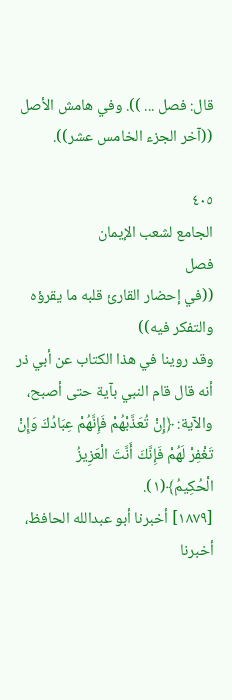قال: فصل ... )). وفي هامش الأصل ((آخر الجزء الخامس عشر)).

٤٠٥
الجامع لشعب الإيمان
فصل
((في إحضار القارئ قلبه ما يقرؤه والتفكر فيه))
وقد روينا في هذا الكتاب عن أبي ذر أنه قال قام النبي بآية حتى أصبح،
والآية: ﴿إِنْ تُعَذَّبْهُمْ فَإِنَّهُمْ عِبَادُكَ وَإِنْ تَغْفِرْ لَهُمْ فَإِنَّكَ أَنَّتَ الْعَزِيزُ الْحُكِيمُ﴾(١).
[١٨٧٩] أخبرنا أبو عبدالله الحافظ، أخبرنا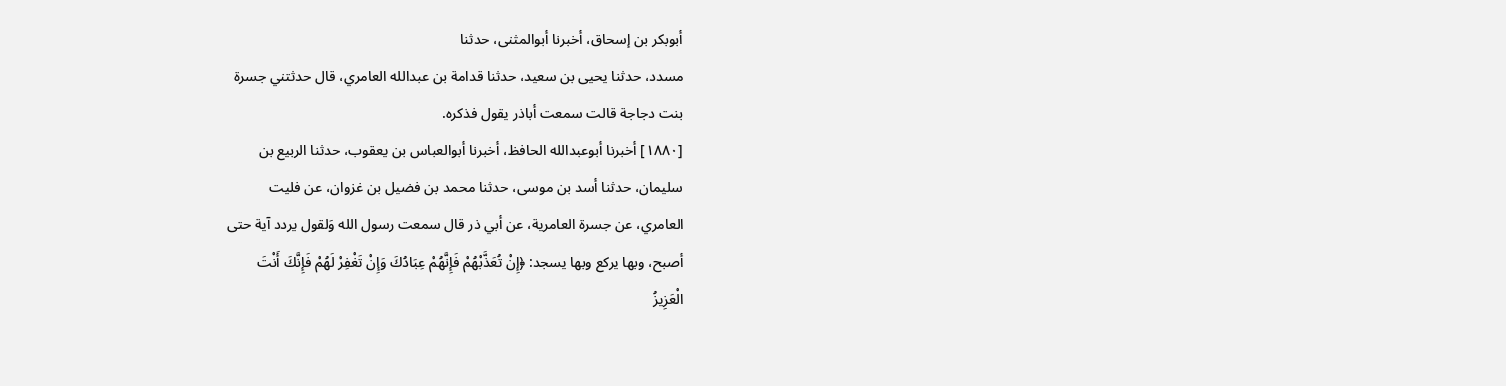أبوبكر بن إسحاق، أخبرنا أبوالمثنی، حدثنا
مسدد، حدثنا يحيى بن سعيد، حدثنا قدامة بن عبدالله العامري، قال حدثتني جسرة
بنت دجاجة قالت سمعت أباذر يقول فذكره.
[١٨٨٠] أخبرنا أبوعبدالله الحافظ، أخبرنا أبوالعباس بن يعقوب، حدثنا الربيع بن
سليمان، حدثنا أسد بن موسى، حدثنا محمد بن فضيل بن غزوان، عن فليت
العامري، عن جسرة العامرية، عن أبي ذر قال سمعت رسول الله وَلقول يردد آية حتى
أصبح، وبها يركع وبها يسجد: ﴿إِنْ تُعَذَّبْهُمْ فَإِنَّهُمْ عِبَادُكَ وَإِنْ تَغْفِرْ لَهُمْ فَإِنَّكَ أَنْتَ
الْعَزِيزُ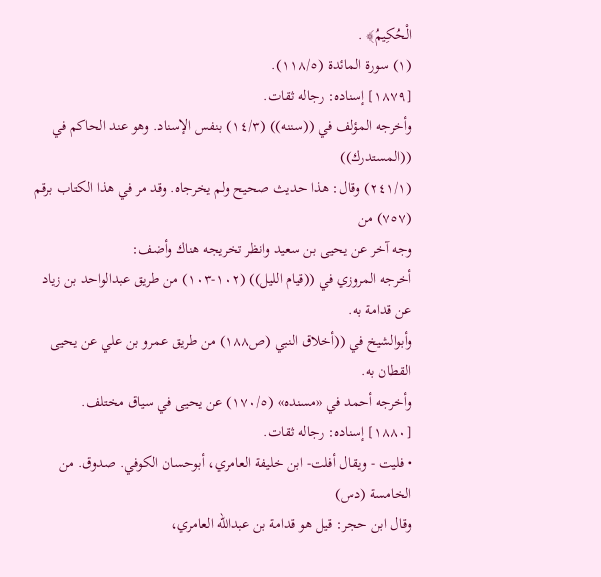الْحُكِيمُ﴾ .
(١) سورة المائدة (١١٨/٥).
[١٨٧٩] إسناده: رجاله ثقات.
وأخرجه المؤلف في ((سننه)) (١٤/٣) بنفس الإسناد. وهو عند الحاكم في ((المستدرك))
(٢٤١/١) وقال: هذا حديث صحيح ولم يخرجاه. وقد مر في هذا الكتاب برقم (٧٥٧) من
وجه آخر عن يحيى بن سعيد وانظر تخريجه هناك وأضف:
أخرجه المروزي في ((قيام الليل)) (١٠٢-١٠٣) من طريق عبدالواحد بن زياد عن قدامة به.
وأبوالشيخ في ((أخلاق النبي (ص١٨٨) من طريق عمرو بن علي عن يحيى القطان به.
وأخرجه أحمد في «مسنده» (١٧٠/٥) عن يحيى في سياق مختلف.
[١٨٨٠] إسناده: رجاله ثقات.
• فليت - ويقال أفلت- ابن خليفة العامري، أبوحسان الكوفي. صدوق. من الخامسة (دس)
وقال ابن حجر: قيل هو قدامة بن عبدالله العامري،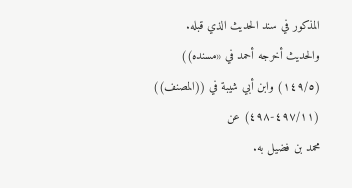المذكور في سند الحديث الذي قبله.
والحديث أخرجه أحمد في «مسنده)) (١٤٩/٥) وابن أبي شيبة في ((المصنف)) (٤٩٧/١١-٤٩٨) عن
محمد بن فضيل به.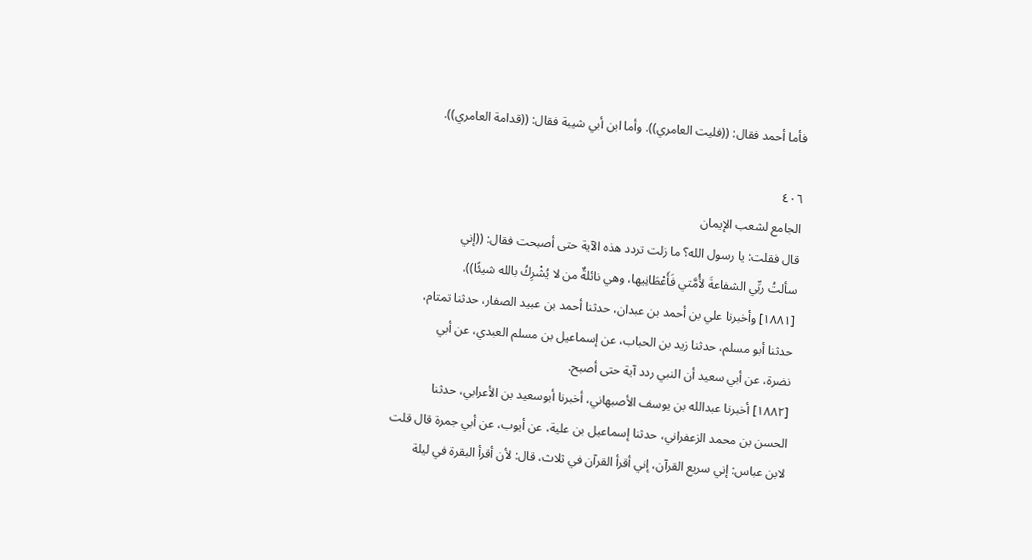فأما أحمد فقال: ((فليت العامري)). وأما ابن أبي شيبة فقال: ((قدامة العامري)).

٤٠٦
الجامع لشعب الإيمان
قال فقلت: يا رسول الله؟ ما زلت تردد هذه الآية حتى أصبحت فقال: ((إني
سألتُ ربِّي الشفاعةَ لأُمَّتي فَأَعْطَانِيها، وهي نائلةٌ من لا يُشْرِكُ بالله شيئًا)).
[١٨٨١] وأخبرنا علي بن أحمد بن عبدان، حدثنا أحمد بن عبيد الصفار، حدثنا تمتام،
حدثنا أبو مسلم، حدثنا زيد بن الحباب، عن إسماعيل بن مسلم العبدي، عن أبي
نضرة، عن أبي سعيد أن النبي ردد آية حتى أصبح.
[١٨٨٢] أخبرنا عبدالله بن يوسف الأصبهاني، أخبرنا أبوسعيد بن الأعرابي، حدثنا
الحسن بن محمد الزعفراني، حدثنا إسماعيل بن علية، عن أيوب، عن أبي جمرة قال قلت
لابن عباس: إني سريع القرآن، إني أقرأ القرآن في ثلاث، قال: لأن أقرأ البقرة في ليلة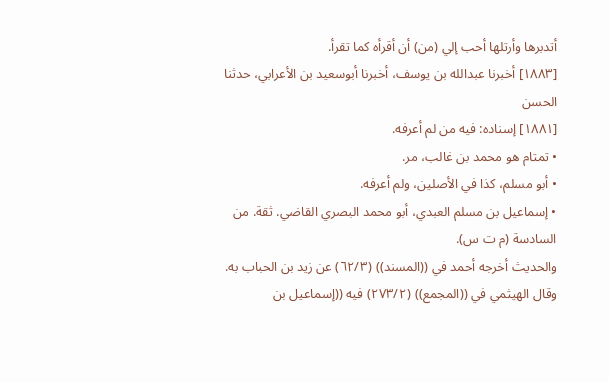أتدبرها وأرتلها أحب إلي (من) أن أقرأه كما تقرأ.
[١٨٨٣] أخبرنا عبدالله بن يوسف، أخبرنا أبوسعيد بن الأعرابي، حدثنا الحسن
[١٨٨١] إسناده: فيه من لم أعرفه.
• تمتام هو محمد بن غالب، مر.
• أبو مسلم، كذا في الأصلين، ولم أعرفه.
• إسماعيل بن مسلم العبدي، أبو محمد البصري القاضي. ثقة. من السادسة (م ت س).
والحديث أخرجه أحمد في ((المسند)) (٦٢/٣) عن زيد بن الحباب به.
وقال الهيثمي في ((المجمع)) (٢٧٣/٢) فيه ((إسماعيل بن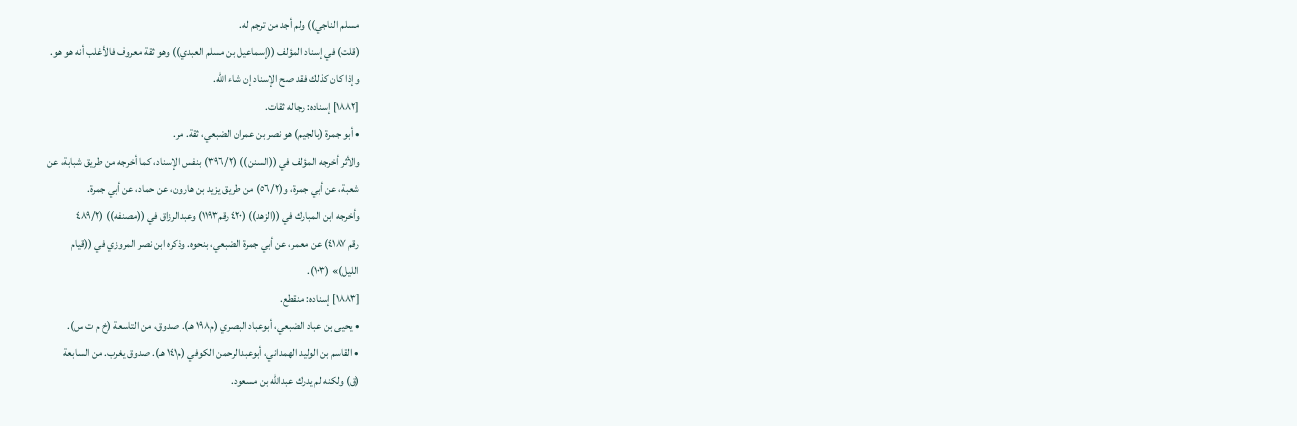مسلم الناجي)) ولم أجد من ترجم له.
(قلت) في إسناد المؤلف ((إسماعيل بن مسلم العبدي)) وهو ثقة معروف فالأغلب أنه هو هو.
وإذا كان كذلك فقد صح الإسناد إن شاء الله.
[١٨٨٢] إسناده: رجاله ثقات.
• أبو جمرة (بالجيم) هو نصر بن عمران الضبعي، ثقة. مر.
والأثر أخرجه المؤلف في ((السنن)) (٣٩٦/٢) بنفس الإسناد، كما أخرجه من طريق شبابة، عن
شعبة، عن أبي جمرة، و(٥٦/٢) من طريق يزيد بن هارون، عن حماد، عن أبي جمرة.
وأخرجه ابن المبارك في ((الزهد)) (٤٢٠ رقم١١٩٣) وعبدالرزاق في ((مصنفه)) (٤٨٩/٢
رقم ٤١٨٧) عن معمر، عن أبي جمرة الضبعي، بنحوه. وذكره ابن نصر المروزي في ((قيام
الليل)» (١٠٣).
[١٨٨٣] إسناده: منقطع.
• يحيى بن عباد الضبعي، أبوعباد البصري (م١٩٨ هـ). صدوق، من التاسعة (خ م ت س).
• القاسم بن الوليد الهمداني، أبوعبدالرحمن الكوفي (م١٤١ هـ). صدوق يغرب. من السابعة
(ق) ولكنه لم يدرك عبدالله بن مسعود.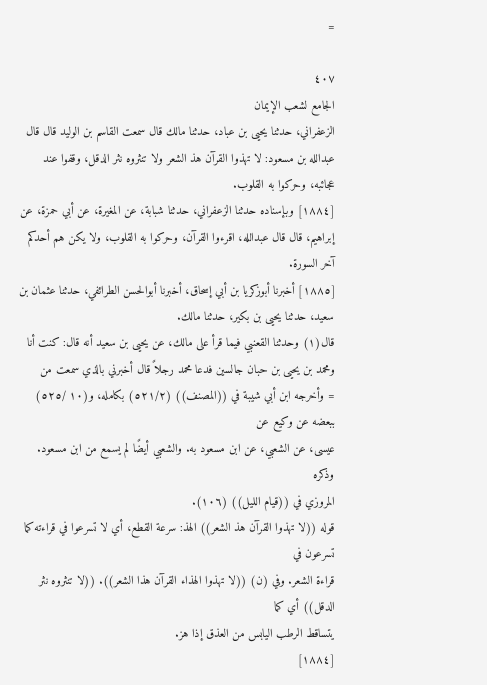=

٤٠٧
الجامع لشعب الإيمان
الزعفراني، حدثنا يحيى بن عباد، حدثنا مالك قال سمعت القاسم بن الوليد قال قال
عبدالله بن مسعود: لا تهذوا القرآن هذ الشعر ولا تنثروه نثر الدقل، وقفوا عند
عجائبه، وحركوا به القلوب.
[١٨٨٤] وبإسناده حدثنا الزعفراني، حدثنا شبابة، عن المغيرة، عن أبي حمزة، عن
إبراهيم، قال قال عبدالله، اقرءوا القرآن، وحركوا به القلوب، ولا يكن هم أحدكم
آخر السورة.
[١٨٨٥] أخبرنا أبوزكريا بن أبي إسحاق، أخبرنا أبوالحسن الطرائفي، حدثنا عثمان بن
سعيد، حدثنا يحيى بن بكير، حدثنا مالك.
قال(١) وحدثنا القعنبي فيما قرأ على مالك، عن يحيى بن سعيد أنه قال: كنت أنا
ومحمد بن يحيى بن حبان جالسين فدعا محمد رجلاً قال أخبرني بالذي سمعت من
= وأخرجه ابن أبي شيبة في ((المصنف)) (٥٢١/٢) بكامله، و(١٠ /٥٢٥) ببعضه عن وكيع عن
عيسى، عن الشعبي، عن ابن مسعود به. والشعبي أيضًا لم يسمع من ابن مسعود. وذكره
المروزي في ((قيام الليل)) (١٠٦).
قوله ((لا تهذوا القرآن هذ الشعر)) الهذ: سرعة القطع، أي لا تسرعوا في قراءته كما تسرعون في
قراءة الشعر. وفي (ن) ((لا تهذوا الهذاء القرآن هذا الشعر)). ((لا تنثروه نثر الدقل)) أي كما
يتساقط الرطب اليابس من العذق إذا هز.
[١٨٨٤]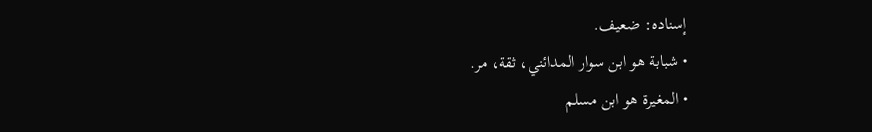إسناده: ضعيف.
• شبابة هو ابن سوار المدائني، ثقة، مر.
• المغيرة هو ابن مسلم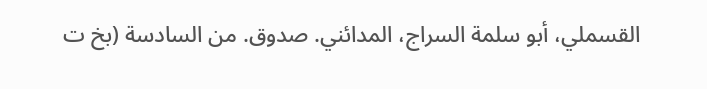القسملي، أبو سلمة السراج، المدائني. صدوق. من السادسة (بخ ت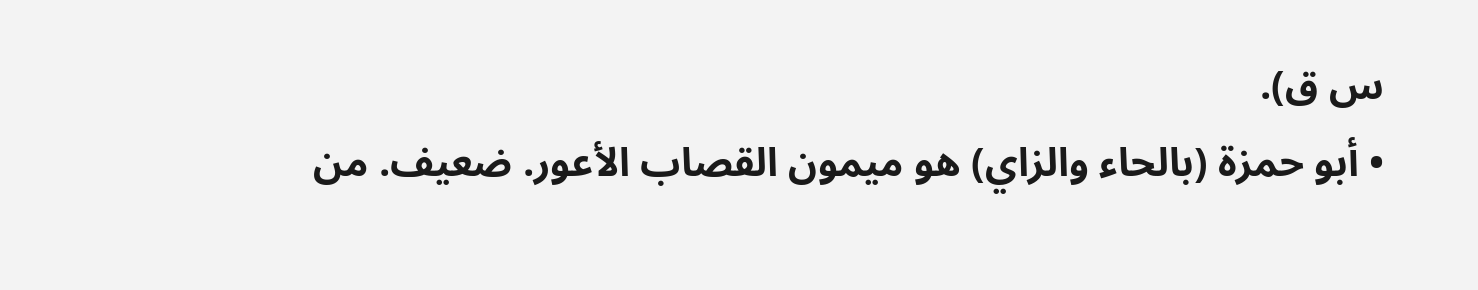س ق).
• أبو حمزة (بالحاء والزاي) هو ميمون القصاب الأعور. ضعيف. من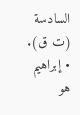السادسة (ت ق).
• إبراهيم هو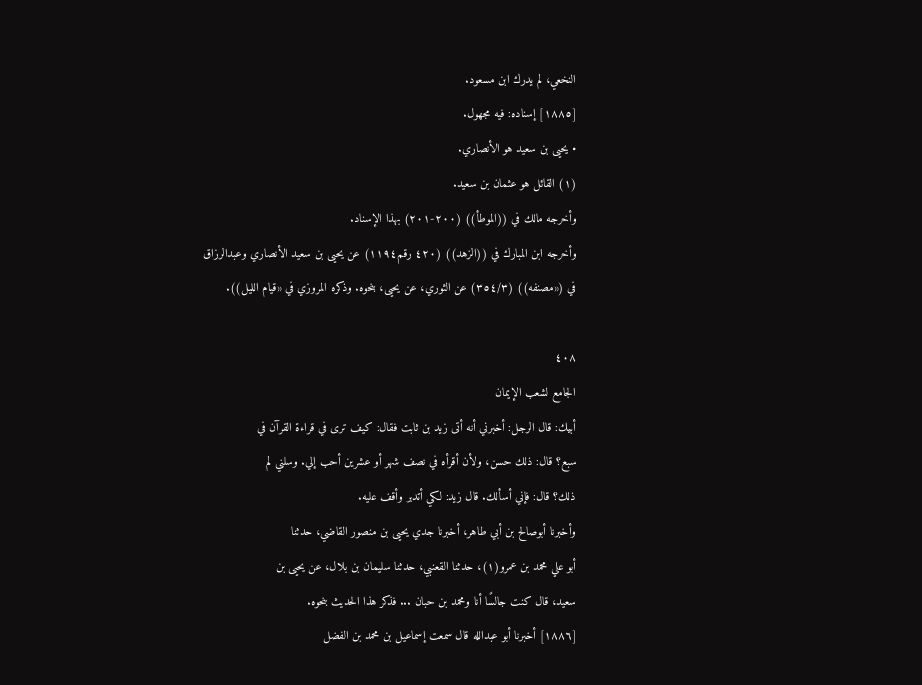النخعي، لم يدرك ابن مسعود.
[١٨٨٥] إسناده: فيه مجهول.
• يحيى بن سعيد هو الأنصاري.
(١) القائل هو عثمان بن سعید.
وأخرجه مالك في ((الموطأ)) (٢٠٠-٢٠١) بهذا الإسناد.
وأخرجه ابن المبارك في ((الزهد)) (٤٢٠ رقم١١٩٤) عن يحيى بن سعيد الأنصاري وعبدالرزاق
في («مصنفه)) (٣٥٤/٣) عن الثوري، عن يحيى، بنحوه. وذكره المروزي في «قيام الليل)).

٤٠٨
الجامع لشعب الإيمان
أبيك: قال الرجل: أخبرني أنه أتى زيد بن ثابت فقال: كيف ترى في قراءة القرآن في
سبع؟ قال: ذلك حسن، ولأن أقرأه في نصف شهر أو عشرين أحب إلي. وسلني لم
ذلك؟ قال: فإني أسألك. قال زيد: لكي أتدبر وأقف عليه.
وأخبرنا أبوصالح بن أبي طاهر، أخبرنا جدي يحيى بن منصور القاضي، حدثنا
أبو علي محمد بن عمرو(١)، حدثنا القعنبي، حدثنا سليمان بن بلال، عن يحيى بن
سعيد، قال كنت جالسًا أنا ومحمد بن حبان ... فذكر هذا الحديث بنحوه.
[١٨٨٦] أخبرنا أبو عبدالله قال سمعت إسماعيل بن محمد بن الفضل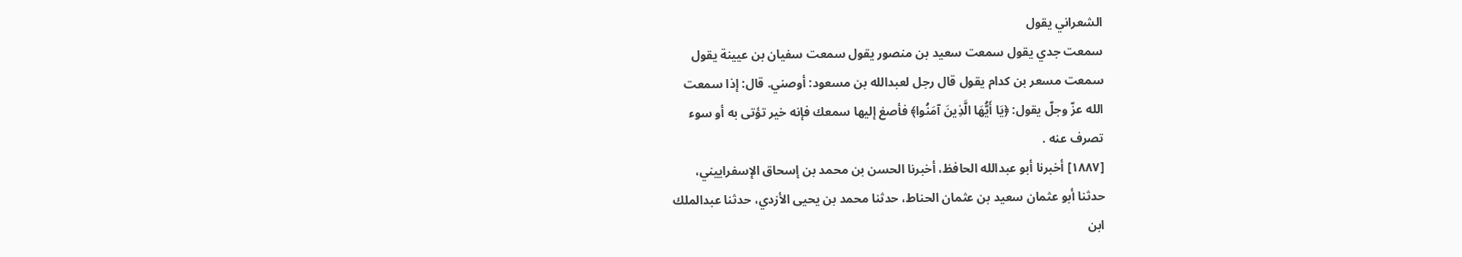الشعراني يقول
سمعت جدي يقول سمعت سعيد بن منصور يقول سمعت سفيان بن عيينة يقول
سمعت مسعر بن كدام يقول قال رجل لعبدالله بن مسعود: أوصني. قال: إذا سمعت
الله عزّ وجلّ يقول: ﴿يَا أَيُّهَا الَّذِينَ آمَنُوا﴾ فأصغ إليها سمعك فإنه خير تؤتى به أو سوء
تصرف عنه .
[١٨٨٧] أخبرنا أبو عبدالله الحافظ، أخبرنا الحسن بن محمد بن إسحاق الإسفراييني،
حدثنا أبو عثمان سعيد بن عثمان الحناط، حدثنا محمد بن يحيى الأزدي، حدثنا عبدالملك
ابن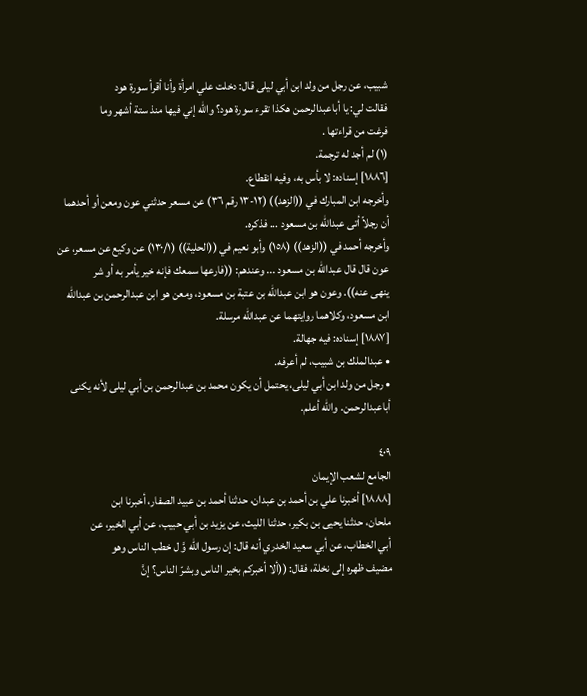شبيب، عن رجل من ولد ابن أبي ليلى قال: دخلت علي امرأة وأنا أقرأ سورة هود
فقالت لي: يا أباعبدالرحمن هكذا تقرء سورة هود؟ والله إني فيها منذ ستة أشهر وما
فرغت من قراءتها .
(١) لم أجد له ترجمة.
[١٨٨٦] إسناده: لا بأس به، وفيه انقطاع.
وأخرجه ابن المبارك في ((الزهد)) (١٢-١٣ رقم ٣٦) عن مسعر حدثني عون ومعن أو أحدهما
أن رجلاً أتى عبدالله بن مسعود ... فذكره.
وأخرجه أحمد في ((الزهد)) (١٥٨) وأبو نعيم في ((الحلية)) (١٣٠/١) عن وكيع عن مسعر، عن
عون قال قال عبدالله بن مسعود ... وعندهم: ((فارعها سمعك فإنه خير يأمر به أو شر
ينهى عنه)). وعون هو ابن عبدالله بن عتبة بن مسعود، ومعن هو ابن عبدالرحمن بن عبدالله
ابن مسعود، وكلاهما روايتهما عن عبدالله مرسلة.
[١٨٨٧] إسناده: فيه جهالة.
• عبدالملك بن شبيب، لم أعرفه.
• رجل من ولد ابن أبي ليلى، يحتمل أن يكون محمد بن عبدالرحمن بن أبي ليلى لأنه یکنی
أباعبدالرحمن. والله أعلم.

٤٠٩
الجامع لشعب الإيمان
[١٨٨٨] أخبرنا علي بن أحمد بن عبدان، حدثنا أحمد بن عبيد الصفار، أخبرنا ابن
ملحان، حدثنا يحيى بن بكير، حدثنا الليث، عن يزيد بن أبي حبيب، عن أبي الخير، عن
أبي الخطاب، عن أبي سعيد الخدري أنه قال: إن رسول الله وَّ ل خطب الناس وهو
مضيف ظهره إلى نخلة، فقال: ((ألا أخبركم بخير الناس وبشرّ الناس؟ إنَّ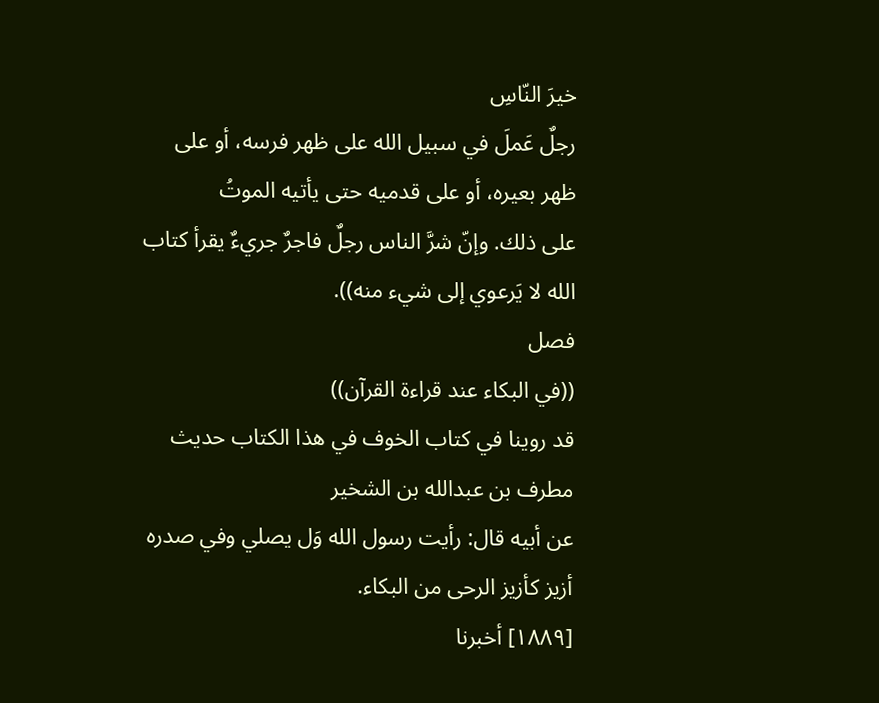خيرَ النّاسِ
رجلٌ عَملَ في سبيل الله على ظهر فرسه، أو على ظهر بعيره، أو على قدميه حتى يأتيه الموتُ
على ذلك. وإنّ شرَّ الناس رجلٌ فاجرٌ جريءٌ يقرأ كتاب الله لا يَرعوي إلى شيء منه)).
فصل
((في البكاء عند قراءة القرآن))
قد روينا في كتاب الخوف في هذا الكتاب حديث مطرف بن عبدالله بن الشخير
عن أبيه قال: رأيت رسول الله وَل يصلي وفي صدره أزيز كأزيز الرحى من البكاء.
[١٨٨٩] أخبرنا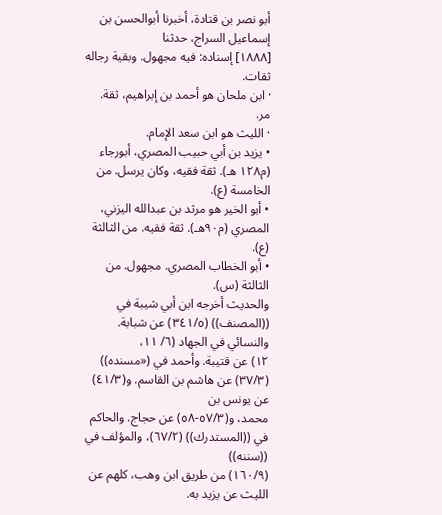أبو نصر بن قتادة، أخبرنا أبوالحسن بن إسماعيل السراج، حدثنا
[١٨٨٨] إسناده: فيه مجهول. وبقية رجاله ثقات.
· ابن ملحان هو أحمد بن إبراهيم، ثقة. مر.
· الليث هو ابن سعد الإمام.
• يزيد بن أبي حبيب المصري، أبورجاء (م١٢٨ هـ). ثقة فقيه، وكان يرسل. من الخامسة (ع).
• أبو الخير هو مرثد بن عبدالله اليزني، المصري (م٩٠هـ). ثقة فقيه. من الثالثة (ع).
• أبو الخطاب المصري. مجهول. من الثالثة (س).
والحديث أخرجه ابن أبي شيبة في ((المصنف)) (٣٤١/٥) عن شبابة. والنسائي في الجهاد (٦/ ١١،
١٢) عن قتيبة. وأحمد في («مسنده)) (٣٧/٣) عن هاشم بن القاسم. و(٤١/٣) عن يونس بن
محمد، و(٥٧/٣-٥٨) عن حجاج. والحاكم في ((المستدرك)) (٦٧/٢)، والمؤلف في ((سننه))
(١٦٠/٩) من طريق ابن وهب، كلهم عن الليث عن يزيد به.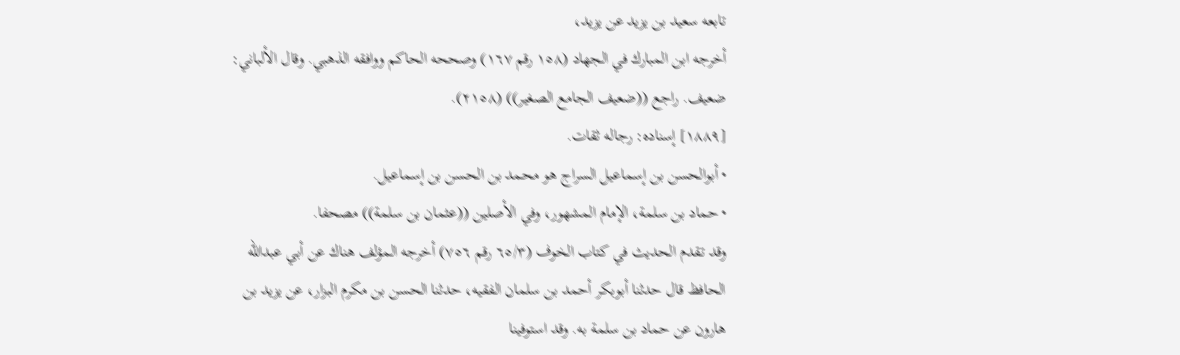تابعه سعيد بن يزيد عن يزيد،
أخرجه ابن المبارك في الجهاد (١٥٨ رقم ١٦٧) وصححه الحاكم ووافقه الذهبي. وقال الألباني:
ضعيف. راجع ((ضعيف الجامع الصغير)) (٢١٥٨).
[١٨٨٩] إسناده: رجاله ثقات.
• أبوالحسن بن إسماعيل السراج هو محمد بن الحسن بن إسماعيل.
• حماد بن سلمة، الإمام المشهور، وفي الأصلين ((عثمان بن سلمة)) مصحفا.
وقد تقدم الحديث في كتاب الخوف (٦٥/٣ رقم ٧٥٦) أخرجه المؤلف هناك عن أبي عبدالله
الحافظ قال حدثنا أبوبكر أحمد بن سلمان الفقيه، حدثنا الحسن بن مكرم البزار، عن يزيد بن
هارون عن حماد بن سلمة به. وقد استوفينا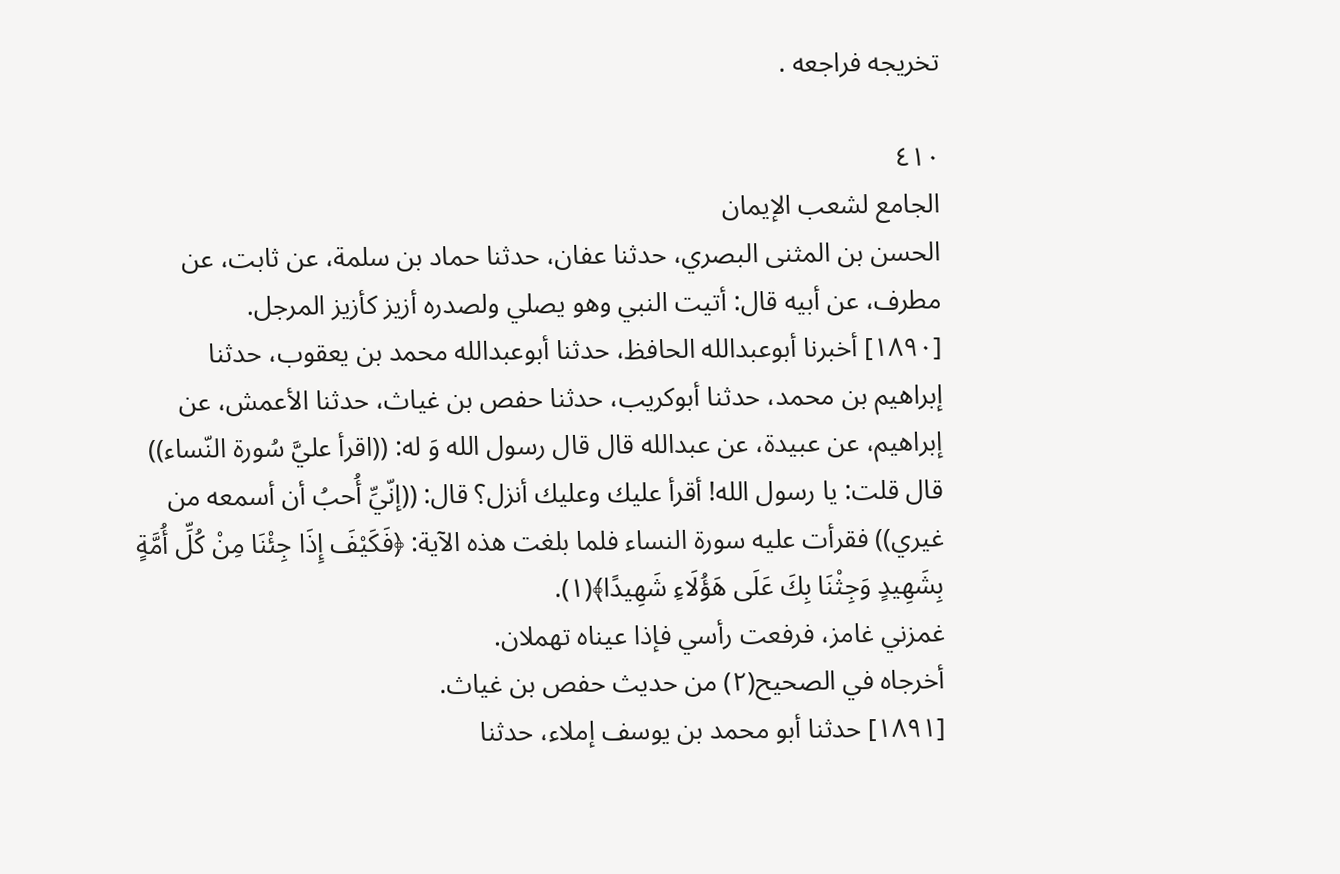تخريجه فراجعه .

٤١٠
الجامع لشعب الإيمان
الحسن بن المثنى البصري، حدثنا عفان، حدثنا حماد بن سلمة، عن ثابت، عن
مطرف، عن أبيه قال: أتيت النبي وهو يصلي ولصدره أزيز كأزيز المرجل.
[١٨٩٠] أخبرنا أبوعبدالله الحافظ، حدثنا أبوعبدالله محمد بن يعقوب، حدثنا
إبراهيم بن محمد، حدثنا أبوكريب، حدثنا حفص بن غياث، حدثنا الأعمش، عن
إبراهيم، عن عبيدة، عن عبدالله قال قال رسول الله وَ له: ((اقرأ عليَّ سُورة النّساء))
قال قلت: يا رسول الله! أقرأ عليك وعليك أنزل؟ قال: ((إنّيِّ أُحبُ أن أسمعه من
غيري)) فقرأت عليه سورة النساء فلما بلغت هذه الآية: ﴿فَكَيْفَ إِذَا جِئْنَا مِنْ كُلِّ أُمَّةٍ
بِشَهِيدٍ وَجِثْنَا بِكَ عَلَى هَؤُلَاءِ شَهِيدًا﴾(١).
غمزني غامز، فرفعت رأسي فإذا عيناه تهملان.
أخرجاه في الصحيح(٢) من حديث حفص بن غياث.
[١٨٩١] حدثنا أبو محمد بن يوسف إملاء، حدثنا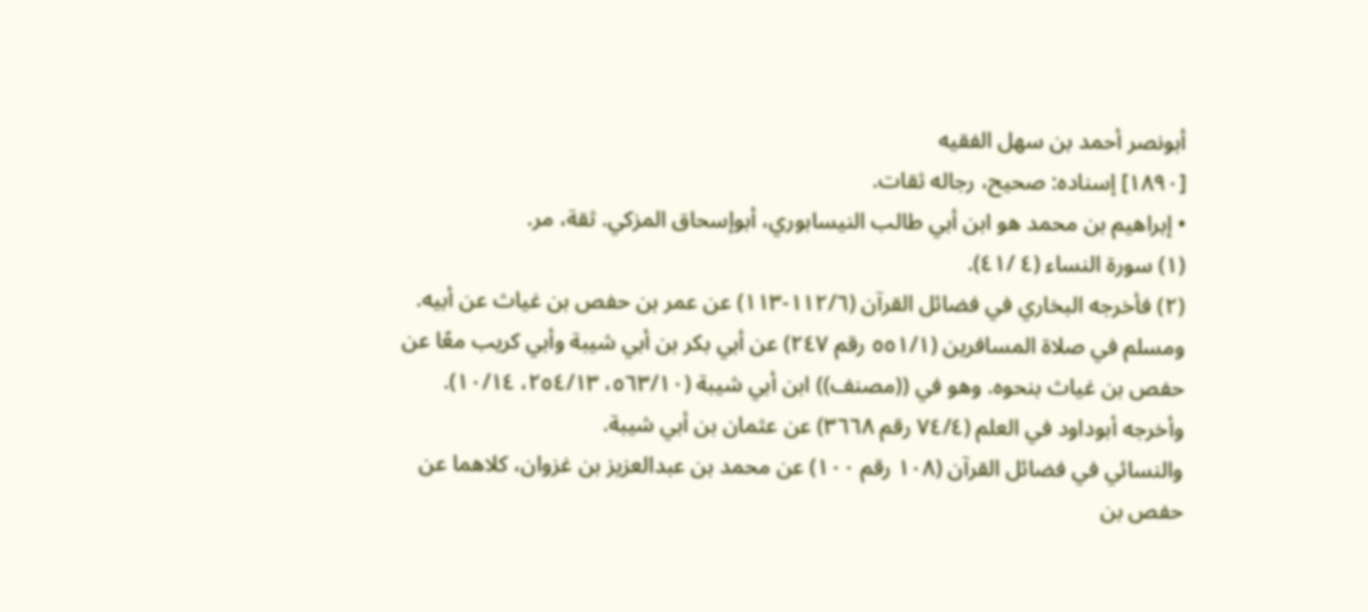أبونصر أحمد بن سهل الفقيه
[١٨٩٠] إسناده: صحيح، رجاله ثقات.
• إبراهيم بن محمد هو ابن أبي طالب النيسابوري، أبوإسحاق المزكي. ثقة، مر.
(١) سورة النساء (٤ /٤١).
(٢) فأخرجه البخاري في فضائل القرآن (١١٢/٦-١١٣) عن عمر بن حفص بن غياث عن أبيه.
ومسلم في صلاة المسافرين (٥٥١/١ رقم ٢٤٧) عن أبي بكر بن أبي شيبة وأبي كريب معًا عن
حفص بن غياث بنحوه. وهو في ((مصنف)) ابن أبي شيبة (٥٦٣/١٠، ٢٥٤/١٣، ١٠/١٤).
وأخرجه أبوداود في العلم (٧٤/٤ رقم ٣٦٦٨) عن عثمان بن أبي شيبة.
والنسائي في فضائل القرآن (١٠٨ رقم ١٠٠) عن محمد بن عبدالعزيز بن غزوان، كلاهما عن
حفص بن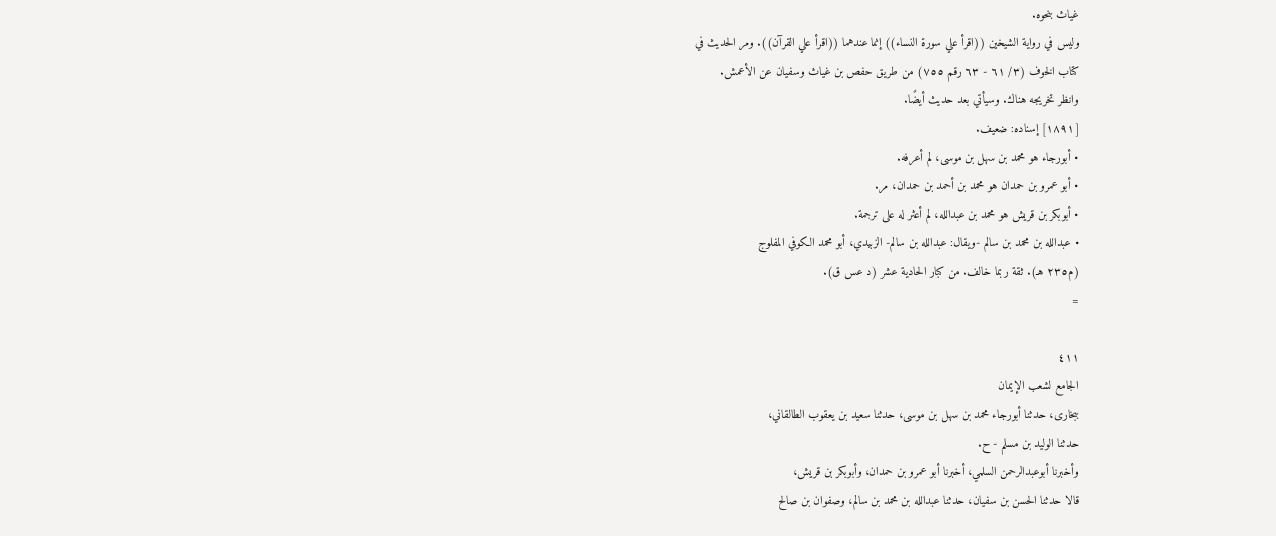غياث بنحوه.
وليس في رواية الشيخين ((اقرأ علي سورة النساء)) إنما عندهما ((اقرأ علي القرآن)). ومر الحديث في
كتاب الخوف (٣/ ٦١ - ٦٣ رقم ٧٥٥) من طريق حفص بن غياث وسفيان عن الأعمش.
وانظر تخريجه هناك. وسيأتي بعد حديث أيضًا.
[١٨٩١] إسناده: ضعيف.
• أبورجاء هو محمد بن سهل بن موسى، لم أعرفه.
• أبو عمرو بن حمدان هو محمد بن أحمد بن حمدان، مر.
• أبوبكر بن قريش هو محمد بن عبدالله، لم أعثر له على ترجمة.
• عبدالله بن محمد بن سالم -ويقال: عبدالله بن سالم- الزبيدي، أبو محمد الكوفي المفلوج
(م٢٣٥ هـ). ثقة ربما خالف. من كبار الحادية عشر (د عس ق).
=

٤١١
الجامع لشعب الإيمان
ببخاری، حدثنا أبورجاء محمد بن سهل بن موسى، حدثنا سعيد بن يعقوب الطالقاني،
حدثنا الوليد بن مسلم - ح.
وأخبرنا أبوعبدالرحمن السلمي، أخبرنا أبو عمرو بن حمدان، وأبوبكر بن قريش،
قالا حدثنا الحسن بن سفيان، حدثنا عبدالله بن محمد بن سالم، وصفوان بن صالح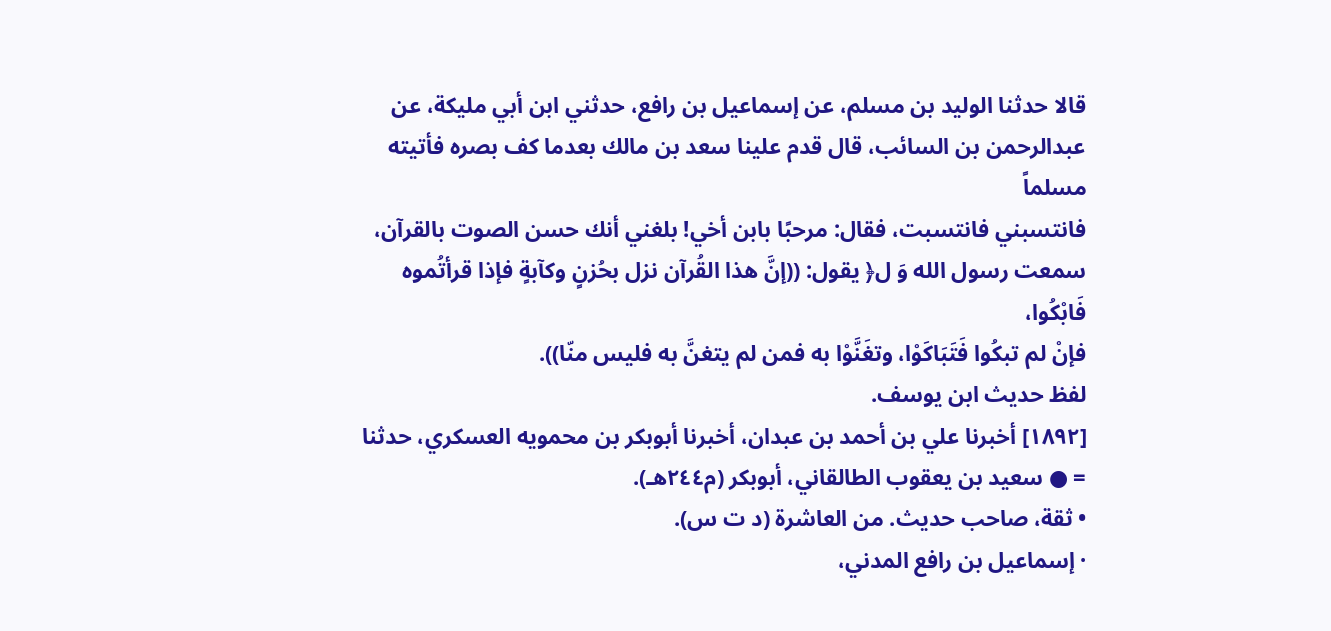قالا حدثنا الوليد بن مسلم، عن إسماعيل بن رافع، حدثني ابن أبي مليكة، عن
عبدالرحمن بن السائب، قال قدم علينا سعد بن مالك بعدما كف بصره فأتيته مسلماً
فانتسبني فانتسبت، فقال: مرحبًا بابن أخي! بلغني أنك حسن الصوت بالقرآن،
سمعت رسول الله وَ ل﴿ يقول: ((إنَّ هذا القُرآن نزل بحُزنٍ وكآبةٍ فإذا قرأتُموه فَابْكُوا،
فإنْ لم تبكُوا فَتَبَاكَوْا، وتغَنَّوْا به فمن لم يتغنَّ به فليس منّا)).
لفظ حديث ابن يوسف.
[١٨٩٢] أخبرنا علي بن أحمد بن عبدان، أخبرنا أبوبكر بن محمويه العسكري، حدثنا
= ● سعيد بن يعقوب الطالقاني، أبوبكر (م٢٤٤هـ).
• ثقة، صاحب حديث. من العاشرة (د ت س).
· إسماعيل بن رافع المدني،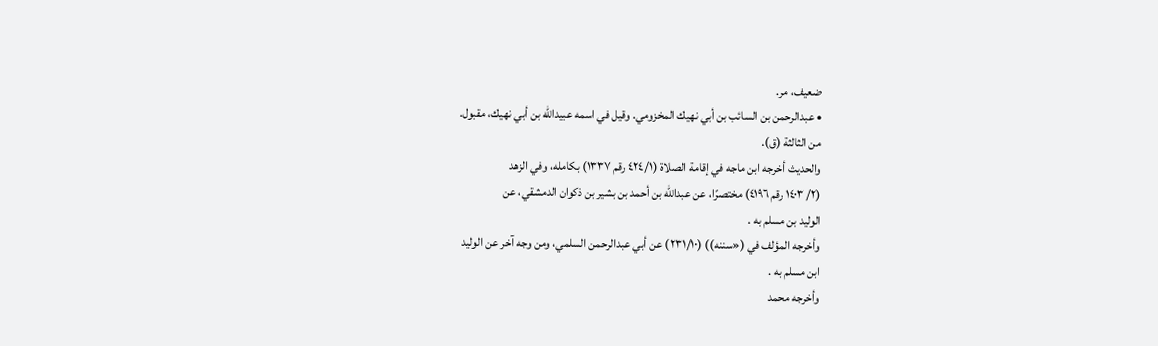ضعيف، مر.
• عبدالرحمن بن السائب بن أبي نهيك المخزومي. وقيل في اسمه عبيدالله بن أبي نهيك، مقبول.
من الثالثة (ق).
والحديث أخرجه ابن ماجه في إقامة الصلاة (٤٢٤/١ رقم ١٣٣٧) بكامله، وفي الزهد
(٢/ ١٤٠٣ رقم ٤١٩٦) مختصرًا، عن عبدالله بن أحمد بن بشير بن ذكوان الدمشقي، عن
الوليد بن مسلم به .
وأخرجه المؤلف في («سننه)) (٢٣١/١٠) عن أبي عبدالرحمن السلمي، ومن وجه آخر عن الوليد
ابن مسلم به .
وأخرجه محمد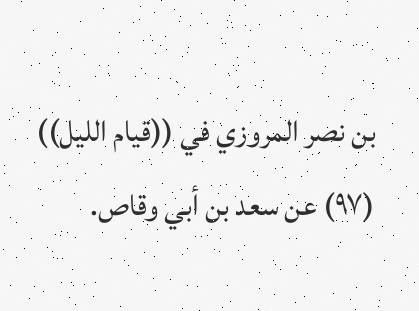بن نصر المروزي في ((قيام الليل)) (٩٧) عن سعد بن أبي وقاص.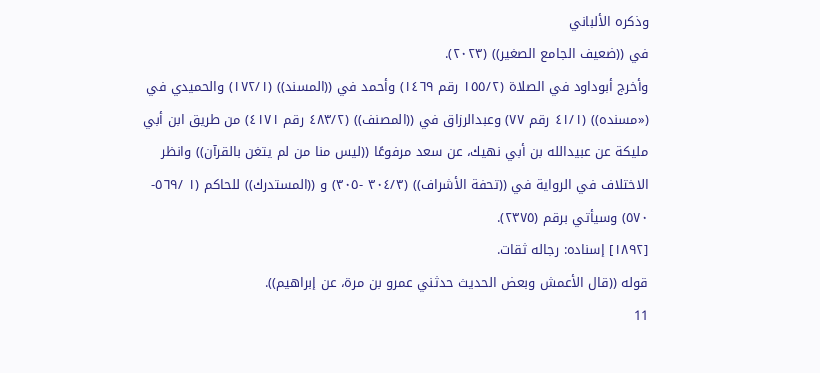وذكره الألباني
في ((ضعيف الجامع الصغير)) (٢٠٢٣).
وأخرج أبوداود في الصلاة (١٥٥/٢ رقم ١٤٦٩) وأحمد في ((المسند)) (١٧٢/١) والحميدي في
(«مسنده)) (٤١/١ رقم ٧٧) وعبدالرزاق في ((المصنف)) (٤٨٣/٢ رقم ٤١٧١) من طريق ابن أبي
مليكة عن عبيدالله بن أبي نهيك، عن سعد مرفوعًا ((ليس منا من لم يتغن بالقرآن)) وانظر
الاختلاف في الرواية في ((تحفة الأشراف)) (٣٠٤/٣ -٣٠٥) و ((المستدرك)) للحاكم (١ /٥٦٩-
٥٧٠) وسيأتي برقم (٢٣٧٥).
[١٨٩٢] إسناده: رجاله ثقات.
قوله ((قال الأعمش وبعض الحديث حدثني عمرو بن مرة، عن إبراهيم)).
11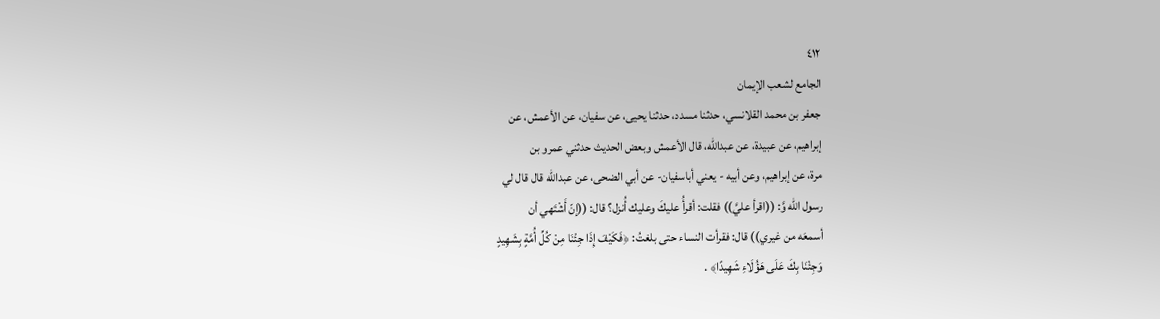٤١٢
الجامع لشعب الإيمان
جعفر بن محمد القلانسي، حدثنا مسدد، حدثنا يحيى، عن سفيان، عن الأعمش، عن
إبراهيم، عن عبيدة، عن عبدالله، قال الأعمش وبعض الحديث حدثني عمرو بن
مرة، عن إبراهيم، وعن أبيه - يعني أباسفيان- عن أبي الضحى، عن عبدالله قال قال لي
رسول الله وَّ: ((اقرأ عليَّ)) فقلت: أقرأُ عليكَ وعليك أُنزل؟ قال: ((إنّ أَشْتَهي أن
أسمعَه من غيري)) قال: فقرأت النساء حتى بلغتُ: ﴿فَكَيْفَ إِذَا جِئْنَا مِنْ كُلِّ أُمَّةٍ بِشَهِيدٍ
وَجِئْنَا بِكَ عَلَى هَؤُلَاءِ شَهِيدًا﴾ .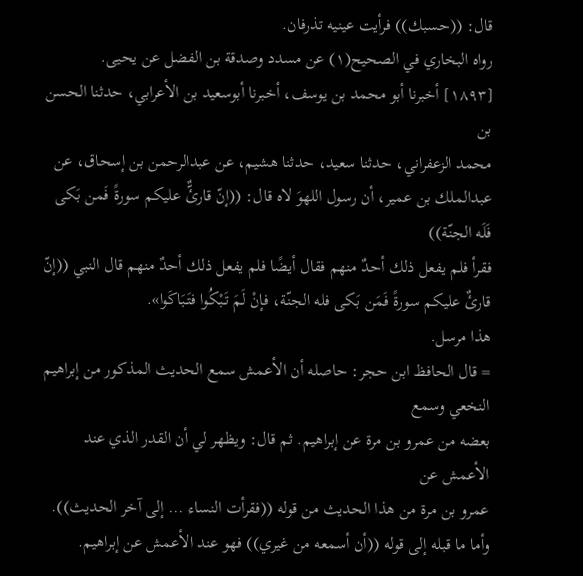قال: ((حسبك)) فرأيت عينيه تذرفان.
رواه البخاري في الصحيح(١) عن مسدد وصدقة بن الفضل عن يحيى.
[١٨٩٣] أخبرنا أبو محمد بن يوسف، أخبرنا أبوسعيد بن الأعرابي، حدثنا الحسن بن
محمد الزعفراني، حدثنا سعيد، حدثنا هشيم، عن عبدالرحمن بن إسحاق، عن
عبدالملك بن عمير، أن رسول اللهوَ لاه قال: ((إنّ قارئٌّ عليكم سورةً فَمن بَكى فَلَه الجنّة))
فقرأ فلم يفعل ذلك أحدٌ منهم فقال أيضًا فلم يفعل ذلك أحدٌ منهم قال النبي ((إنّ
قارئٌ عليكم سورةً فَمَن بَكى فله الجنّة، فإنْ لَمَ تَبْكُوا فتَبَاكَوا».
هذا مرسل.
= قال الحافظ ابن حجر: حاصله أن الأعمش سمع الحديث المذكور من إبراهيم النخعي وسمع
بعضه من عمرو بن مرة عن إبراهيم. ثم قال: ويظهر لي أن القدر الذي عند الأعمش عن
عمرو بن مرة من هذا الحديث من قوله ((فقرأت النساء ... إلى آخر الحديث)).
وأما ما قبله إلى قوله ((أن أسمعه من غيري)) فهو عند الأعمش عن إبراهيم.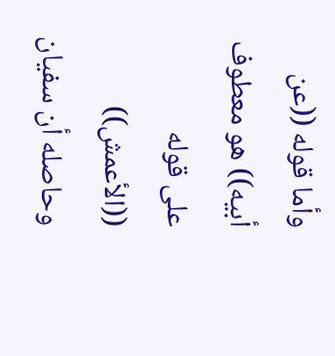وأما قوله ((عن أبيه)) هو معطوف على قوله ((الأعمش)) وحاصله أن سفيان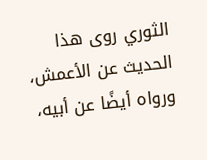الثوري روى هذا
الحديث عن الأعمش، ورواه أيضًا عن أبيه،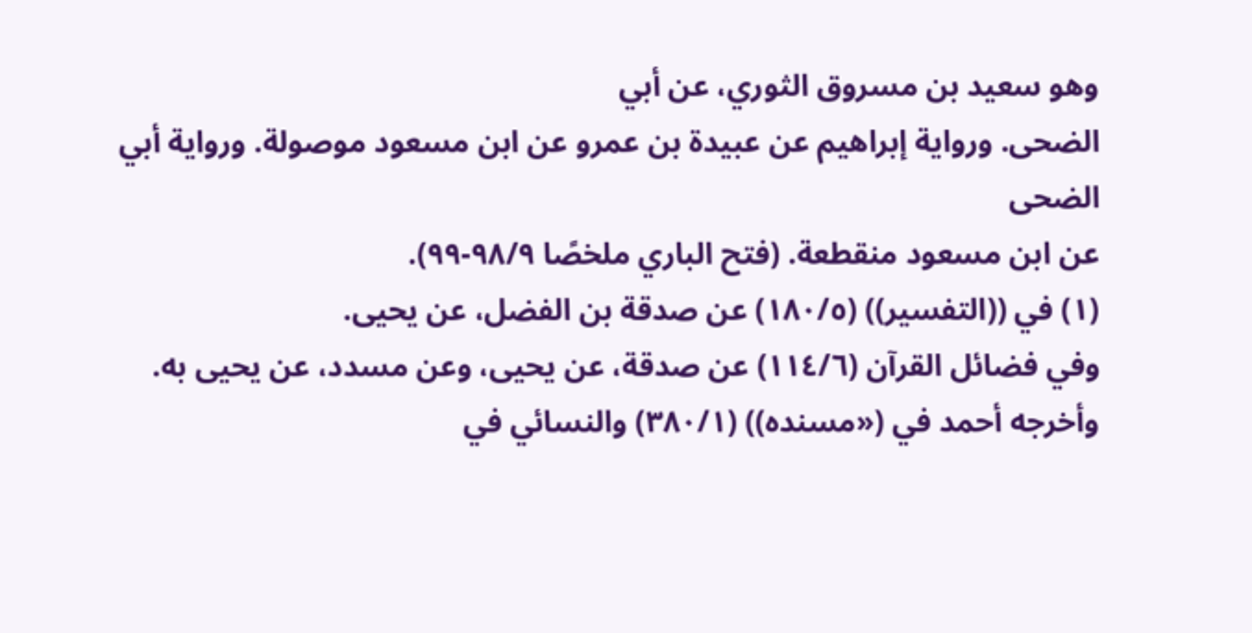وهو سعيد بن مسروق الثوري، عن أبي
الضحى. ورواية إبراهيم عن عبيدة بن عمرو عن ابن مسعود موصولة. ورواية أبي الضحى
عن ابن مسعود منقطعة. (فتح الباري ملخصًا ٩٨/٩-٩٩).
(١) في ((التفسير)) (١٨٠/٥) عن صدقة بن الفضل، عن يحيى.
وفي فضائل القرآن (١١٤/٦) عن صدقة، عن يحيى، وعن مسدد، عن يحيى به.
وأخرجه أحمد في («مسنده)) (٣٨٠/١) والنسائي في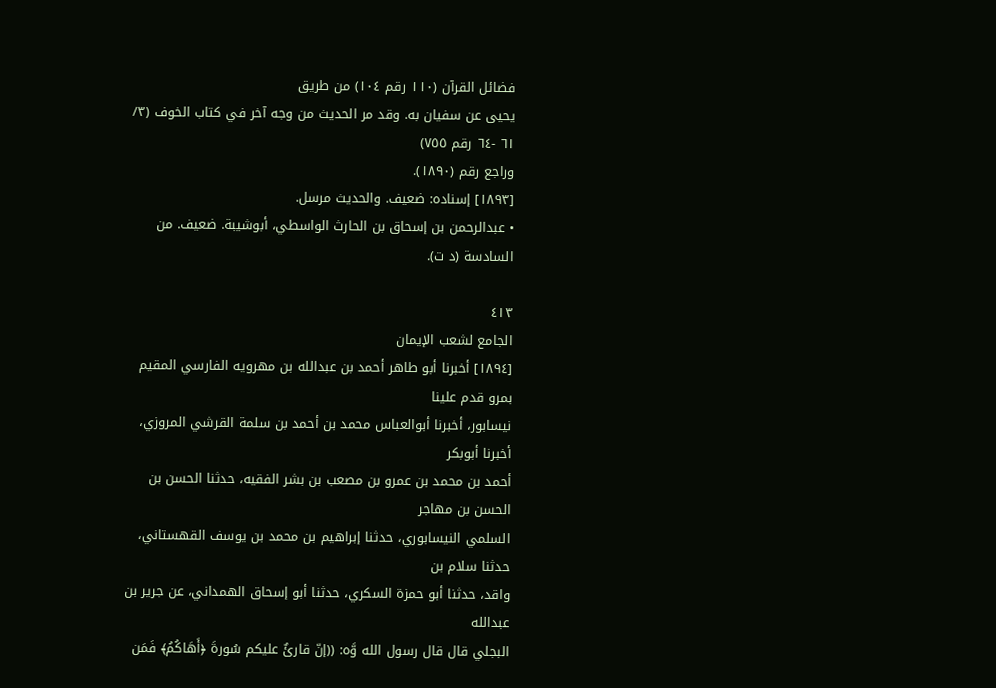فضائل القرآن (١١٠ رقم ١٠٤) من طريق
يحيى عن سفيان به. وقد مر الحديث من وجه آخر في كتاب الخوف (٣/ ٦١ -٦٤ رقم ٧٥٥)
وراجع رقم (١٨٩٠).
[١٨٩٣] إسناده: ضعيف. والحديث مرسل.
• عبدالرحمن بن إسحاق بن الحارث الواسطي، أبوشيبة. ضعيف. من السادسة (د ت).

٤١٣
الجامع لشعب الإيمان
[١٨٩٤] أخبرنا أبو طاهر أحمد بن عبدالله بن مهرويه الفارسي المقيم بمرو قدم علينا
نيسابور، أخبرنا أبوالعباس محمد بن أحمد بن سلمة القرشي المروزي، أخبرنا أبوبكر
أحمد بن محمد بن عمرو بن مصعب بن بشر الفقيه، حدثنا الحسن بن الحسن بن مهاجر
السلمي النيسابوري، حدثنا إبراهيم بن محمد بن يوسف القهستاني، حدثنا سلام بن
واقد، حدثنا أبو حمزة السكري، حدثنا أبو إسحاق الهمداني، عن جرير بن عبدالله
البجلي قال قال رسول الله وَّه: ((إنّ قارئٌ عليكم سُورةَ ﴿أَهَاكُمُ﴾ فَمَن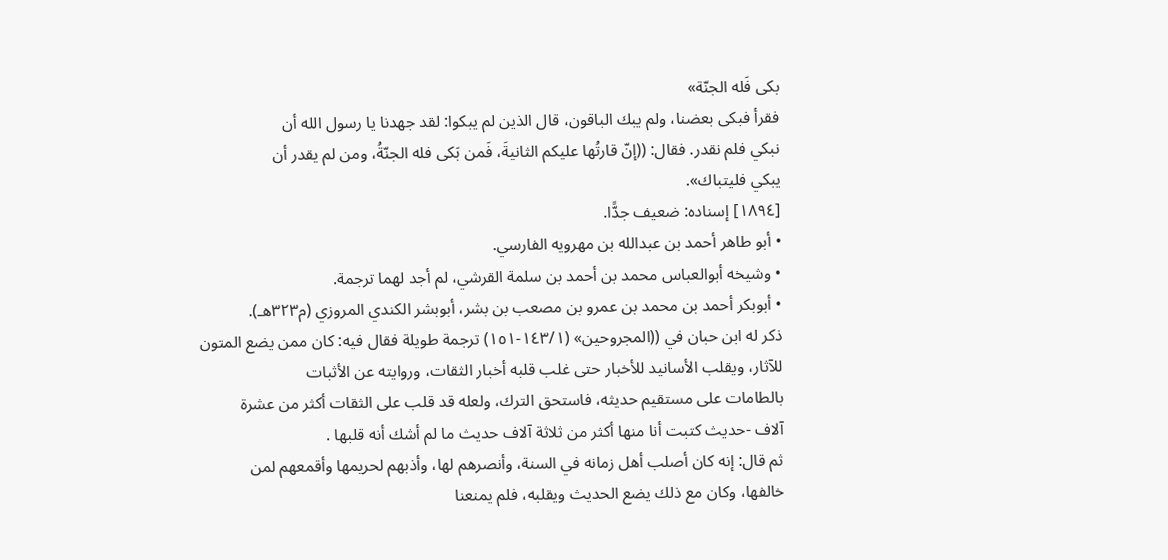بكى فَله الجنّة»
فقرأ فبكى بعضنا، ولم يبك الباقون، قال الذين لم يبكوا: لقد جهدنا يا رسول الله أن
نبكي فلم نقدر. فقال: ((إنّ قارتُها عليكم الثانيةَ، فَمن بَكى فله الجنّةُ، ومن لم يقدر أن
یبکي فليتباك».
[١٨٩٤] إسناده: ضعيف جدًّا.
• أبو طاهر أحمد بن عبدالله بن مهرويه الفارسي.
• وشيخه أبوالعباس محمد بن أحمد بن سلمة القرشي، لم أجد لهما ترجمة.
• أبوبكر أحمد بن محمد بن عمرو بن مصعب بن بشر، أبوبشر الكندي المروزي (م٣٢٣هـ).
ذكر له ابن حبان في ((المجروحين» (١٤٣/١-١٥١) ترجمة طويلة فقال فيه: كان ممن يضع المتون
للآثار، ويقلب الأسانيد للأخبار حتى غلب قلبه أخبار الثقات، وروايته عن الأثبات
بالطامات على مستقيم حديثه، فاستحق الترك، ولعله قد قلب على الثقات أكثر من عشرة
آلاف -حديث كتبت أنا منها أكثر من ثلاثة آلاف حديث ما لم أشك أنه قلبها .
ثم قال: إنه كان أصلب أهل زمانه في السنة، وأنصرهم لها، وأذبهم لحريمها وأقمعهم لمن
خالفها، وكان مع ذلك يضع الحديث ويقلبه، فلم يمنعنا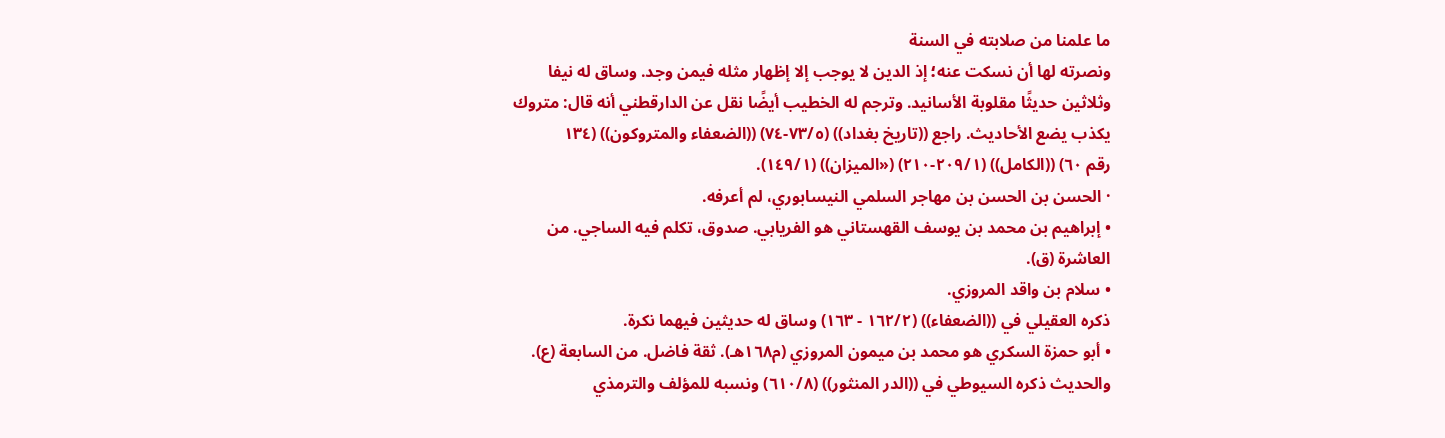ما علمنا من صلابته في السنة
ونصرته لها أن نسكت عنه؛ إذ الدين لا يوجب إلا إظهار مثله فيمن وجد. وساق له نيفا
وثلاثين حديثًا مقلوبة الأسانيد. وترجم له الخطيب أيضًا نقل عن الدارقطني أنه قال: متروك
يكذب يضع الأحاديث. راجع ((تاريخ بغداد)) (٧٣/٥-٧٤) ((الضعفاء والمتروكون)) (١٣٤
رقم ٦٠) ((الكامل)) (٢٠٩/١-٢١٠) («الميزان)) (١٤٩/١).
· الحسن بن الحسن بن مهاجر السلمي النيسابوري، لم أعرفه.
• إبراهيم بن محمد بن يوسف القهستاني هو الفريابي. صدوق، تكلم فيه الساجي. من
العاشرة (ق).
• سلام بن واقد المروزي.
ذكره العقيلي في ((الضعفاء)) (١٦٢/٢ - ١٦٣) وساق له حديثين فيهما نكرة.
• أبو حمزة السكري هو محمد بن ميمون المروزي (م١٦٨هـ). ثقة فاضل. من السابعة (ع).
والحديث ذكره السيوطي في ((الدر المنثور)) (٦١٠/٨) ونسبه للمؤلف والترمذي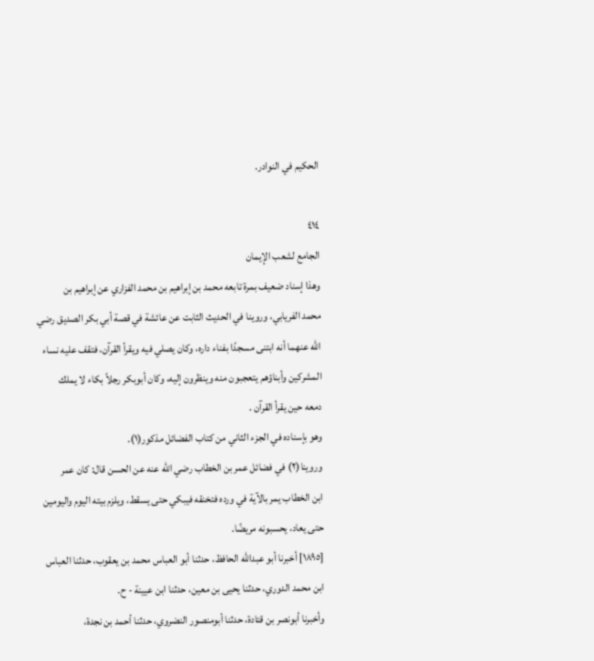الحكيم في النوادر.

٤١٤
الجامع لشعب الإيمان
وهذا إسناد ضعيف بمرة تابعه محمد بن إبراهيم بن محمد الفزاري عن إبراهيم بن
محمد الفريابي، وروينا في الحديث الثابت عن عائشة في قصة أبي بكر الصديق رضي
الله عنهما أنه ابتنى مسجدًا بفناء داره، وكان يصلي فيه ويقرأ القرآن، فتقف عليه نساء
المشركين وأبناؤهم يتعجبون منه وينظرون إليه، وكان أبوبكر رجلاً بكاء لا يملك
دمعه حين يقرأ القرآن .
وهو بإسناده في الجزء الثاني من كتاب الفضائل مذكور(١).
وروينا(٢) في فضائل عمر بن الخطاب رضي الله عنه عن الحسن قال: كان عمر
ابن الخطاب يمر بالآية في ورده فتخنقه فيبكي حتى يسقط، ويلزم بيته اليوم واليومين
حتى يعاد، يحسبونه مريضًا.
[١٨٩٥] أخبرنا أبو عبدالله الحافظ، حدثنا أبو العباس محمد بن يعقوب، حدثنا العباس
ابن محمد الدوري، حدثنا يحيى بن معين، حدثنا ابن عيينة - ح.
وأخبرنا أبونصر بن قتادة، حدثنا أبومنصور النضروي، حدثنا أحمد بن نجدة،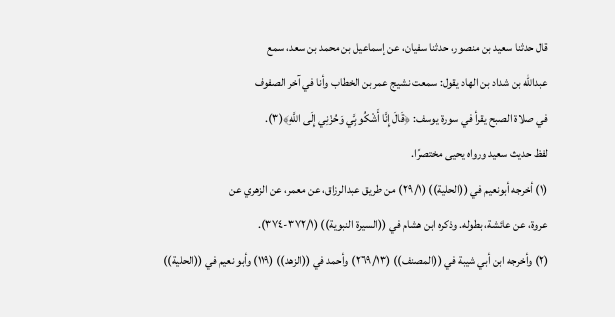قال حدثنا سعيد بن منصور، حدثنا سفيان، عن إسماعيل بن محمد بن سعد، سمع
عبدالله بن شداد بن الهاد يقول: سمعت نشيج عمر بن الخطاب وأنا في آخر الصفوف
في صلاة الصبح يقرأ في سورة يوسف: ﴿قَالَ إِنَّا أَشْكُو بَِّي وَحُزْنِي إِلَى اللَّهِ﴾(٣).
لفظ حديث سعيد ورواه يحيى مختصرًا.
(١) أخرجه أبونعيم في ((الحلية)) (٢٩/١) من طريق عبدالرزاق، عن معمر، عن الزهري عن
عروة، عن عائشة، بطوله. وذكره ابن هشام في ((السيرة النبوية)) (٣٧٢/١-٣٧٤).
(٢) وأخرجه ابن أبي شيبة في ((المصنف)) (٢٦٩/١٣) وأحمد في ((الزهد)) (١١٩) وأبو نعيم في ((الحلية))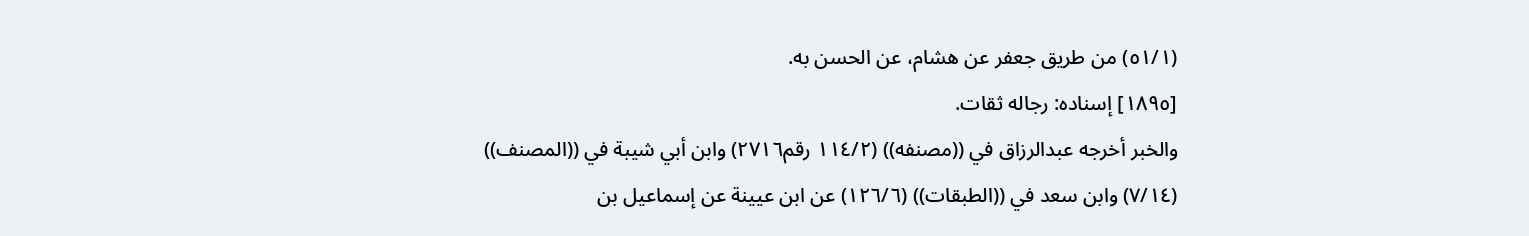(٥١/١) من طريق جعفر عن هشام، عن الحسن به.
[١٨٩٥] إسناده: رجاله ثقات.
والخبر أخرجه عبدالرزاق في ((مصنفه)) (١١٤/٢ رقم٢٧١٦) وابن أبي شيبة في ((المصنف))
(٧/١٤) وابن سعد في ((الطبقات)) (١٢٦/٦) عن ابن عيينة عن إسماعيل بن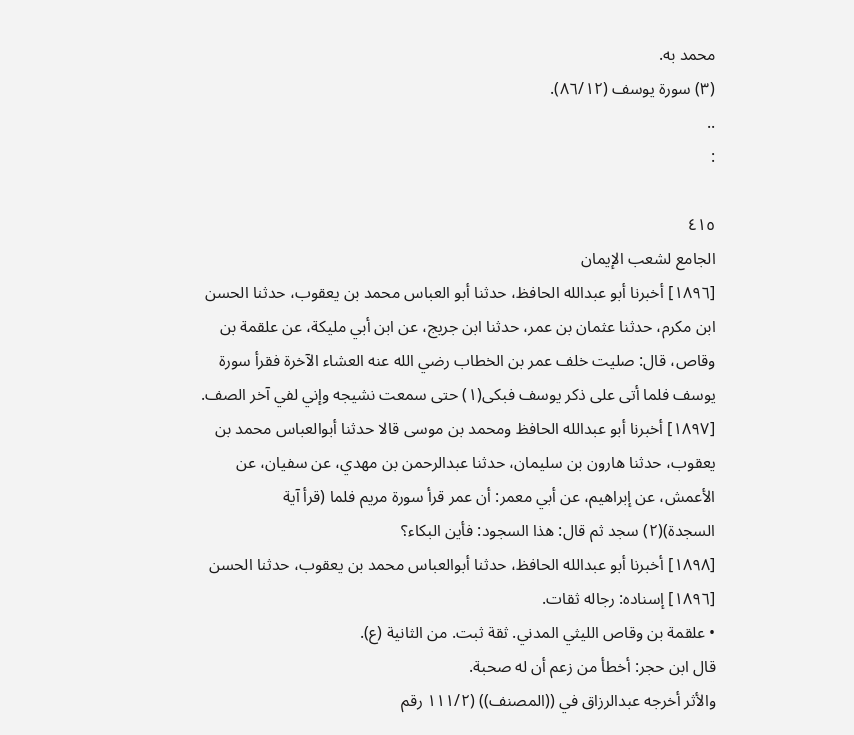محمد به.
(٣) سورة يوسف (٨٦/١٢).
..
:

٤١٥
الجامع لشعب الإيمان
[١٨٩٦] أخبرنا أبو عبدالله الحافظ، حدثنا أبو العباس محمد بن يعقوب، حدثنا الحسن
ابن مكرم، حدثنا عثمان بن عمر، حدثنا ابن جريج، عن ابن أبي مليكة، عن علقمة بن
وقاص، قال: صليت خلف عمر بن الخطاب رضي الله عنه العشاء الآخرة فقرأ سورة
يوسف فلما أتى على ذكر يوسف فبكى(١) حتى سمعت نشيجه وإني لفي آخر الصف.
[١٨٩٧] أخبرنا أبو عبدالله الحافظ ومحمد بن موسى قالا حدثنا أبوالعباس محمد بن
يعقوب، حدثنا هارون بن سليمان، حدثنا عبدالرحمن بن مهدي، عن سفيان، عن
الأعمش، عن إبراهيم، عن أبي معمر: أن عمر قرأ سورة مريم فلما (قرأ آية
السجدة)(٢) سجد ثم قال: هذا السجود: فأين البكاء؟
[١٨٩٨] أخبرنا أبو عبدالله الحافظ، حدثنا أبوالعباس محمد بن يعقوب، حدثنا الحسن
[١٨٩٦] إسناده: رجاله ثقات.
• علقمة بن وقاص الليثي المدني. ثقة ثبت. من الثانية (ع).
قال ابن حجر: أخطأ من زعم أن له صحبة.
والأثر أخرجه عبدالرزاق في ((المصنف)) (١١١/٢ رقم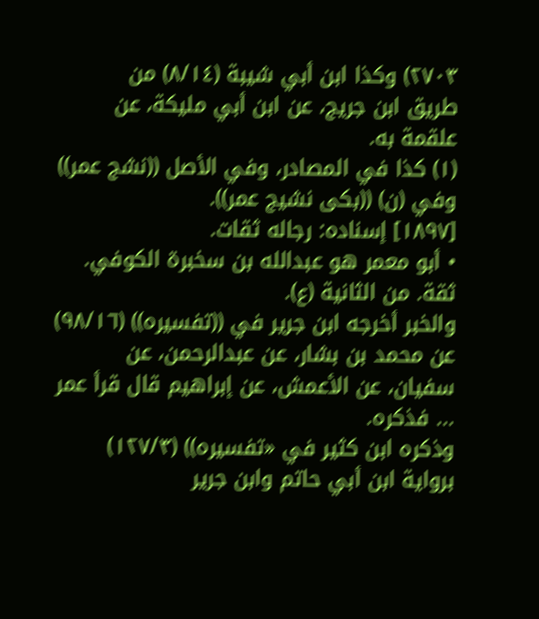٢٧٠٣) وكذا ابن أبي شيبة (٨/١٤) من
طريق ابن جريج، عن ابن أبي مليكة، عن علقمة به.
(١) كذا في المصادر، وفي الأصل ((نشج عمر)) وفي (ن) ((بكى نشيج عمر)).
[١٨٩٧] إسناده: رجاله ثقات.
• أبو معمر هو عبدالله بن سخبرة الكوفي. ثقة. من الثانية (ع).
والخبر أخرجه ابن جرير في ((تفسيره)) (٩٨/١٦) عن محمد بن بشار، عن عبدالرحمن، عن
سفيان، عن الأعمش، عن إبراهيم قال قرأ عمر ... فذكره.
وذكره ابن كثير في «تفسيره)) (١٢٧/٣) برواية ابن أبي حاتم وابن جرير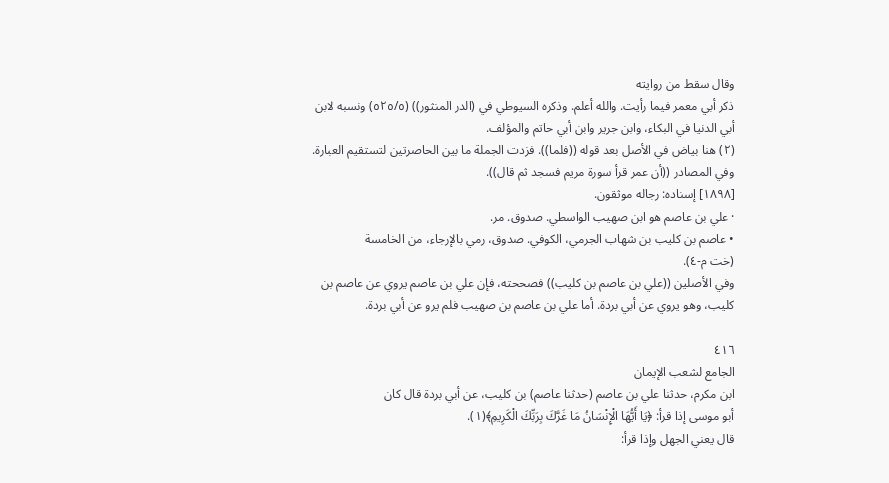وقال سقط من روايته
ذكر أبي معمر فيما رأيت. والله أعلم. وذكره السيوطي في (الدر المنثور)) (٥٢٥/٥) ونسبه لابن
أبي الدنيا في البكاء، وابن جرير وابن أبي حاتم والمؤلف.
(٢) هنا بياض في الأصل بعد قوله ((فلما)). فزدت الجملة ما بين الحاصرتين لتستقيم العبارة.
وفي المصادر ((أن عمر قرأ سورة مريم فسجد ثم قال)).
[١٨٩٨] إسناده: رجاله موثقون.
· علي بن عاصم هو ابن صهيب الواسطي. صدوق. مر.
• عاصم بن كليب بن شهاب الجرمي، الكوفي. صدوق، رمي بالإرجاء، من الخامسة
(خت م-٤).
وفي الأصلين ((علي بن عاصم بن كليب)) فصححته، فإن علي بن عاصم يروي عن عاصم بن
كليب، وهو يروي عن أبي بردة. أما علي بن عاصم بن صهيب فلم يرو عن أبي بردة.

٤١٦
الجامع لشعب الإيمان
ابن مكرم، حدثنا علي بن عاصم (حدثنا عاصم) بن كليب، عن أبي بردة قال كان
أبو موسى إذا قرأ: ﴿يَا أَيُّهَا الْإِنْسَانُ مَا غَرَّكَ بِرَبِّكَ الْكَرِيمِ﴾(١).
قال يعني الجهل وإذا قرأ: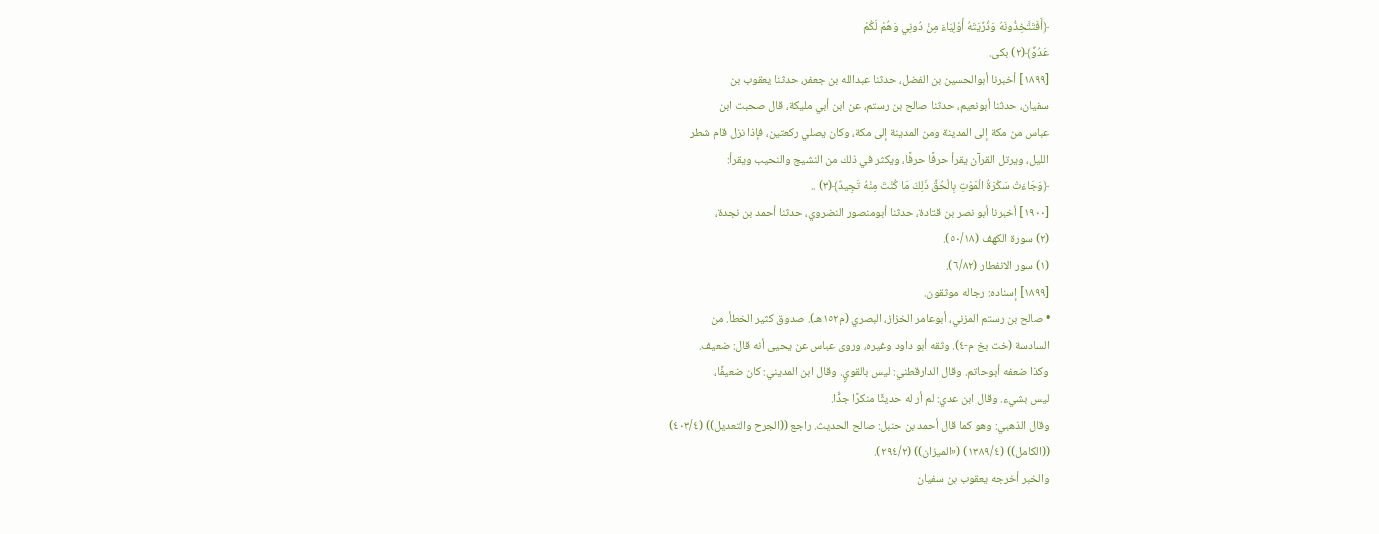﴿أَفَتَتَّخِذُونَهُ وَذُرِّيَتَهُ أَوْلِيَاءَ مِنْ دُونِي وَهُمْ لَكُمْ
عَدُوٌّ﴾(٢) بكى.
[١٨٩٩] أخبرنا أبوالحسين بن الفضل، حدثنا عبدالله بن جعفر، حدثنا يعقوب بن
سفيان، حدثنا أبونعيم، حدثنا صالح بن رستم، عن ابن أبي مليكة، قال صحبت ابن
عباس من مكة إلى المدينة ومن المدينة إلى مكة، وكان يصلي ركعتين، فإذا نزل قام شطر
الليل، ويرتل القرآن يقرأ حرفًا حرفًا، ويكثر في ذلك من النشيج والنحيب ويقرأ:
﴿وَجَاءَتْ سَكْرَةُ الْمَوْتِ بِالْحُقِّ ذَلِكَ مَا كُنْتَ مِنْهُ تَجِيدٌ﴾(٣) ..
[١٩٠٠] أخبرنا أبو نصر بن قتادة، حدثنا أبومنصور النضروي، حدثنا أحمد بن نجدة،
(٢) سورة الكهف (٥٠/١٨).
(١) سور الانفطار (٦/٨٢).
[١٨٩٩] إسناده: رجاله موثقون.
• صالح بن رستم المزني، أبوعامر الخزاز، البصري (م١٥٢هـ). صدوق كثير الخطأ. من
السادسة (خت بخ م-٤). وثقه أبو داود وغيره، وروى عباس عن يحيى أنه قال: ضعيف.
وكذا ضعفه أبوحاتم. وقال الدارقطني: ليس بالقويٍ. وقال ابن المديني: كان ضعيفًا،
ليس بشيء. وقال ابن عدي: لم أر له حديثًا منكرًا جدًّا.
وقال الذهبي: وهو كما قال أحمد بن حنبل: صالح الحديث. راجع ((الجرح والتعديل)) (٤٠٣/٤)
((الكامل)) (١٣٨٩/٤) («الميزان)) (٢٩٤/٢).
والخبر أخرجه يعقوب بن سفيان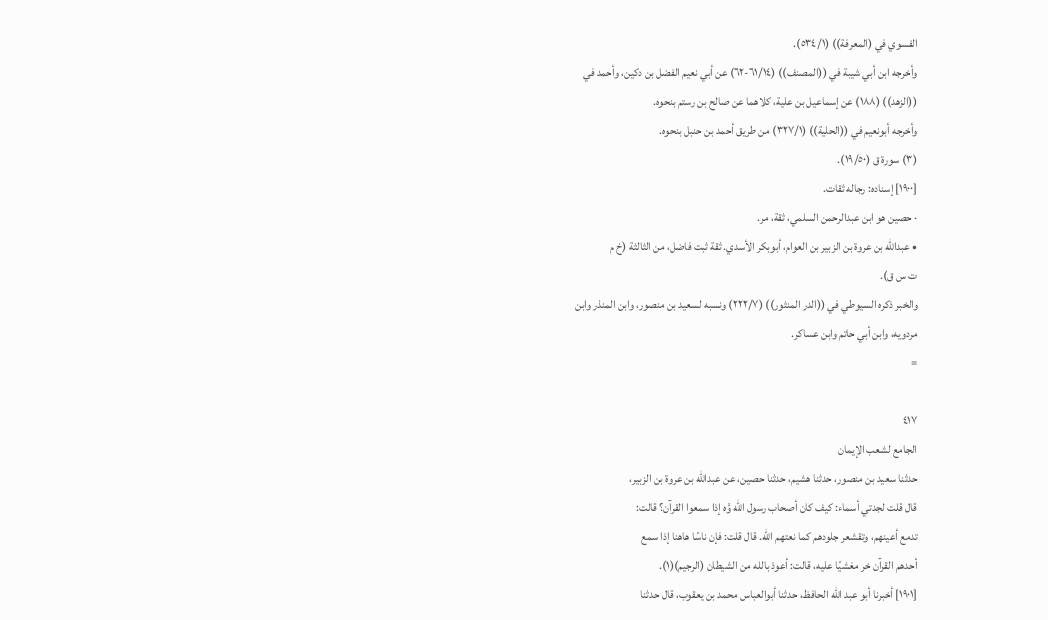الفسوي في (المعرفة)) (٥٣٤/١).
وأخرجه ابن أبي شيبة في ((المصنف)) (٦١/١٤-٦٢) عن أبي نعيم الفضل بن دكين، وأحمد في
((الزهد)) (١٨٨) عن إسماعيل بن علية، كلاهما عن صالح بن رستم بنحوه.
وأخرجه أبونعيم في ((الحلية)) (٣٢٧/١) من طريق أحمد بن حنبل بنحوه.
(٣) سورة ق (١٩/٥٠).
[١٩٠٠] إسناده: رجاله ثقات.
· حصين هو ابن عبدالرحمن السلمي، ثقة، مر.
• عبدالله بن عروة بن الزبير بن العوام، أبوبكر الأسدي. ثقة ثبت فاضل، من الثالثة (خ م
ت س ق).
والخبر ذكره السيوطي في ((الدر المنثور)) (٢٢٢/٧) ونسبه لسعيد بن منصور، وابن المنذر وابن
مردويه، وابن أبي حاتم وابن عساكر.
=

٤١٧
الجامع لشعب الإيمان
حدثنا سعيد بن منصور، حدثنا هشيم، حدثنا حصين، عن عبدالله بن عروة بن الزبير،
قال قلت لجدتي أسماء: كيف كان أصحاب رسول الله وَّه إذا سمعوا القرآن؟ قالت:
تدمع أعينهم، وتقشعر جلودهم كما نعتهم الله. قال قلت: فإن ناسًا هاهنا إذا سمع
أحدهم القرآن خر مغشيًا عليه، قالت: أعوذ بالله من الشيطان (الرجيم)(١).
[١٩٠١] أخبرنا أبو عبد الله الحافظ، حدثنا أبوالعباس محمد بن يعقوب، قال حدثنا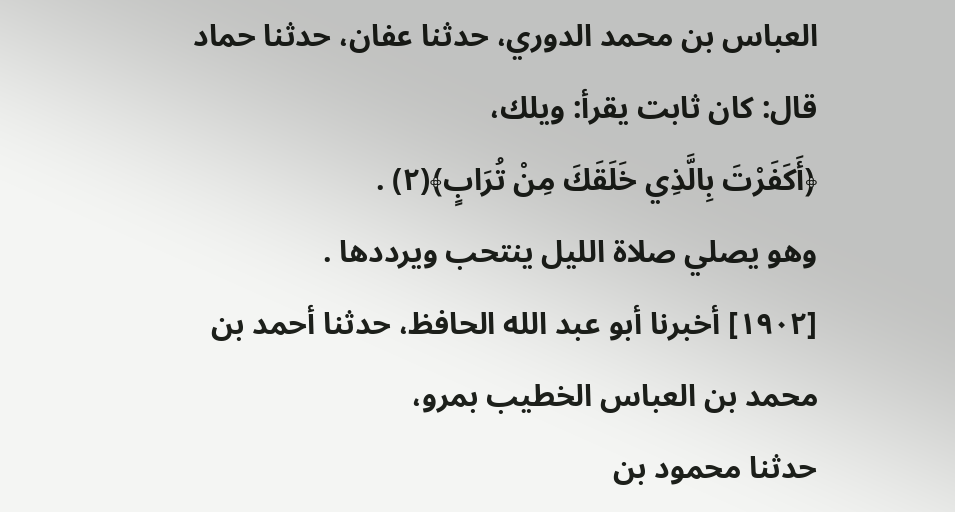العباس بن محمد الدوري، حدثنا عفان، حدثنا حماد قال: كان ثابت يقرأ: ويلك،
﴿أَكَفَرْتَ بِالَّذِي خَلَقَكَ مِنْ تُرَابٍ﴾(٢) .
وهو يصلي صلاة الليل ينتحب ويرددها .
[١٩٠٢] أخبرنا أبو عبد الله الحافظ، حدثنا أحمد بن محمد بن العباس الخطيب بمرو،
حدثنا محمود بن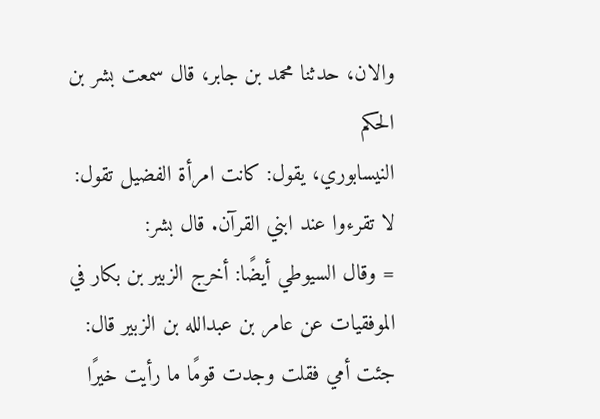والان، حدثنا محمد بن جابر، قال سمعت بشر بن الحكم
النيسابوري، يقول: كانت امرأة الفضيل تقول: لا تقرءوا عند ابني القرآن. قال بشر:
= وقال السيوطي أيضًا: أخرج الزبير بن بكار في الموفقيات عن عامر بن عبدالله بن الزبير قال:
جئت أمي فقلت وجدت قومًا ما رأيت خيرًا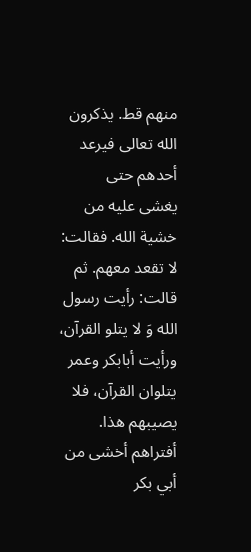منهم قط. يذكرون الله تعالى فيرعد أحدهم حتى
يغشى عليه من خشية الله. فقالت: لا تقعد معهم. ثم قالت: رأيت رسول الله وَ لا يتلو القرآن،
ورأيت أبابكر وعمر يتلوان القرآن، فلا يصيبهم هذا. أفتراهم أخشى من أبي بكر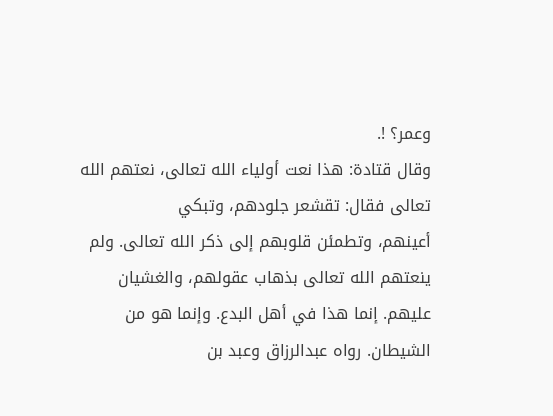وعمر؟ !.
وقال قتادة: هذا نعت أولياء الله تعالى، نعتهم الله تعالى فقال: تقشعر جلودهم، وتبكي
أعينهم، وتطمئن قلوبهم إلى ذكر الله تعالى. ولم ينعتهم الله تعالى بذهاب عقولهم، والغشيان
عليهم. إنما هذا في أهل البدع. وإنما هو من الشيطان. رواه عبدالرزاق وعبد بن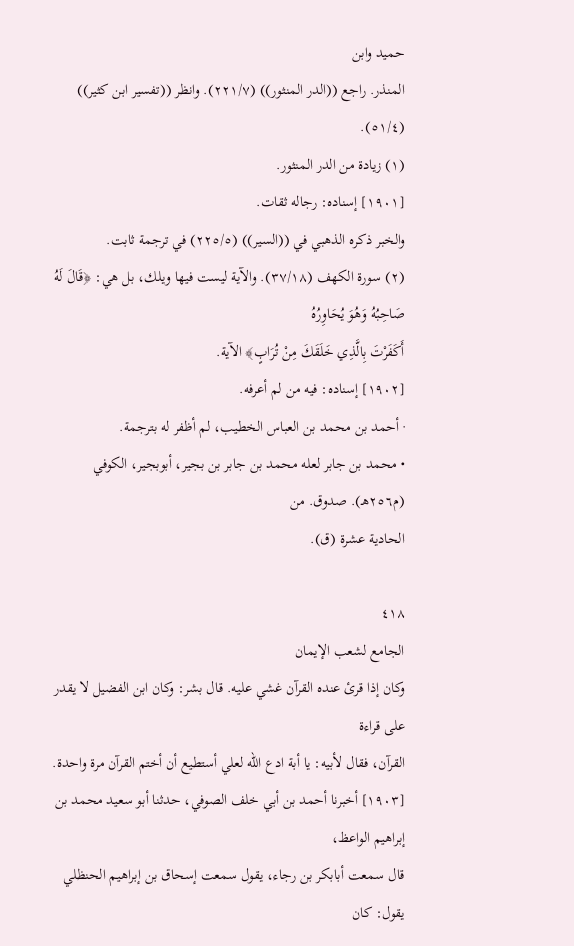حميد وابن
المنذر. راجع ((الدر المنثور)) (٢٢١/٧). وانظر ((تفسير ابن كثير)) (٥١/٤).
(١) زيادة من الدر المنثور.
[١٩٠١] إسناده: رجاله ثقات.
والخبر ذكره الذهبي في ((السير)) (٢٢٥/٥) في ترجمة ثابت.
(٢) سورة الكهف (٣٧/١٨). والآية ليست فيها ويلك، بل هي: ﴿قَالَ لَهُ صَاحِبُهُ وَهُوَ يُحَاوِرُهُ
أَكَفَرْتَ بِالَّذِي خَلَقَكَ مِنْ تُرَابٍ﴾ الآية.
[١٩٠٢] إسناده: فيه من لم أعرفه.
· أحمد بن محمد بن العباس الخطيب، لم أظفر له بترجمة.
• محمد بن جابر لعله محمد بن جابر بن بجير، أبوبجير، الكوفي (م٢٥٦هـ). صدوق. من
الحادية عشرة (ق).

٤١٨
الجامع لشعب الإيمان
وكان إذا قرئ عنده القرآن غشي عليه. قال بشر: وكان ابن الفضيل لا يقدر على قراءة
القرآن، فقال لأبيه: يا أبة ادع الله لعلي أستطيع أن أختم القرآن مرة واحدة.
[١٩٠٣] أخبرنا أحمد بن أبي خلف الصوفي، حدثنا أبو سعيد محمد بن إبراهيم الواعظ،
قال سمعت أبابكر بن رجاء، يقول سمعت إسحاق بن إبراهيم الحنظلي يقول: كان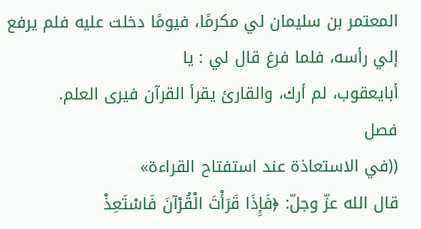المعتمر بن سلیمان لي مکرمًا، فیومًا دخلت علیه فلم یرفع إلي رأسه، فلما فرغ قال لي : يا
أبايعقوب، لم أرك، والقارئ يقرأ القرآن فيرى العلم.
فصل
((في الاستعاذة عند استفتاح القراءة»
قال الله عزّ وجلّ: ﴿فَإِذَا قَرَأْتَ الْقُرْآنَ فَاسْتَعِذْ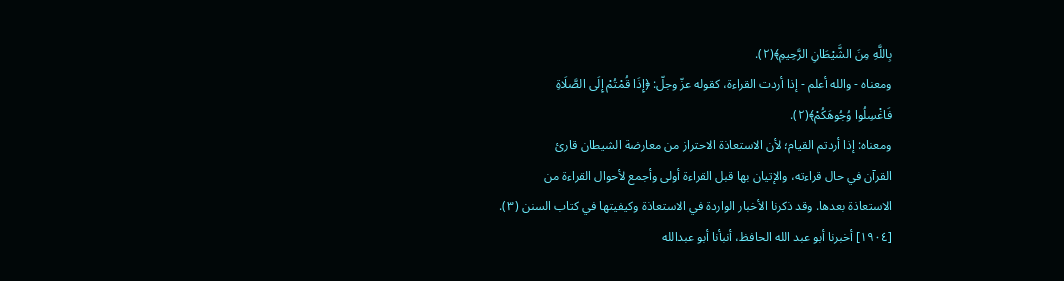بِاللَّهِ مِنَ الشَّيْطَانِ الرَّحِيمِ﴾(٢).
ومعناه - والله أعلم - إذا أردت القراءة، كقوله عزّ وجلّ: ﴿إِذَا قُمْتُمْ إِلَى الصَّلَاةِ
فَاغْسِلُوا وُجُوهَكُمْ﴾(٢).
ومعناه: إذا أردتم القيام؛ لأن الاستعاذة الاحتراز من معارضة الشيطان قارئ
القرآن في حال قراءته، والإتيان بها قبل القراءة أولى وأجمع لأحوال القراءة من
الاستعاذة بعدها. وقد ذكرنا الأخبار الواردة في الاستعاذة وكيفيتها في كتاب السنن (٣).
[١٩٠٤] أخبرنا أبو عبد الله الحافظ، أنبأنا أبو عبدالله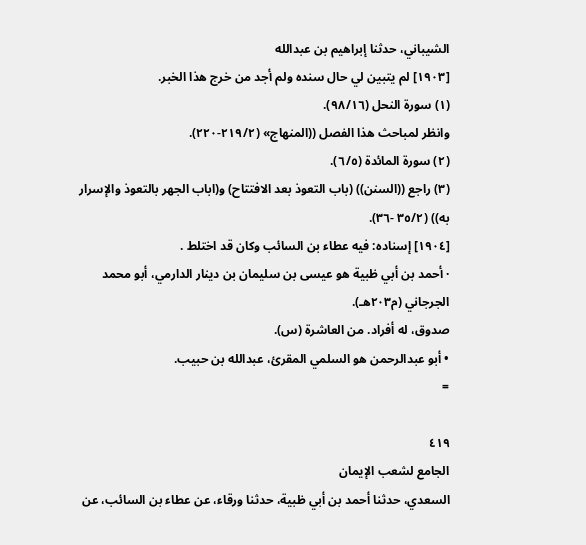الشيباني، حدثنا إبراهيم بن عبدالله
[١٩٠٣] لم يتبين لي حال سنده ولم أجد من خرج هذا الخبر.
(١) سورة النحل (٩٨/١٦).
وانظر لمباحث هذا الفصل ((المنهاج» (٢١٩/٢-٢٢٠).
(٢) سورة المائدة (٦/٥).
(٣) راجع ((السنن)) (باب التعوذ بعد الافتتاح) و(اباب الجهر بالتعوذ والإسرار به)) (٣٥/٢ -٣٦).
[١٩٠٤] إسناده: فيه عطاء بن السائب وكان قد اختلط .
· أحمد بن أبي ظبية هو عيسى بن سليمان بن دينار الدارمي، أبو محمد الجرجاني (م٢٠٣هـ).
صدوق، له أفراد. من العاشرة (س).
• أبو عبدالرحمن هو السلمي المقرئ، عبدالله بن حبيب.
=

٤١٩
الجامع لشعب الإيمان
السعدي، حدثنا أحمد بن أبي ظبية، حدثنا ورقاء، عن عطاء بن السائب، عن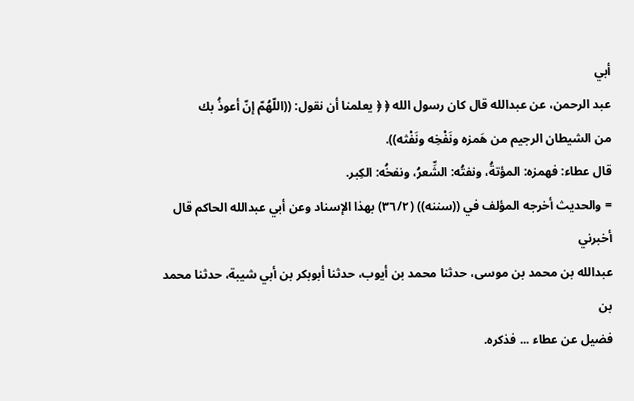أبي
عبد الرحمن، عن عبدالله قال كان رسول الله ﴿ ﴿ يعلمنا أن نقول: ((اللّهُمّ إنّ أعوذُ بك
من الشيطان الرجيم من هَمزه ونَفْخِه ونَفْثه)).
قال عطاء: فهمزه: المؤتةُ، ونفتُه: الشِّعرُ، ونفخُه: الكِبر.
= والحديث أخرجه المؤلف في ((سننه)) (٣٦/٢) بهذا الإسناد وعن أبي عبدالله الحاكم قال أخبرني
عبدالله بن محمد بن موسى، حدثنا محمد بن أيوب، حدثنا أبوبكر بن أبي شيبة، حدثنا محمد بن
فضيل عن عطاء ... فذكره.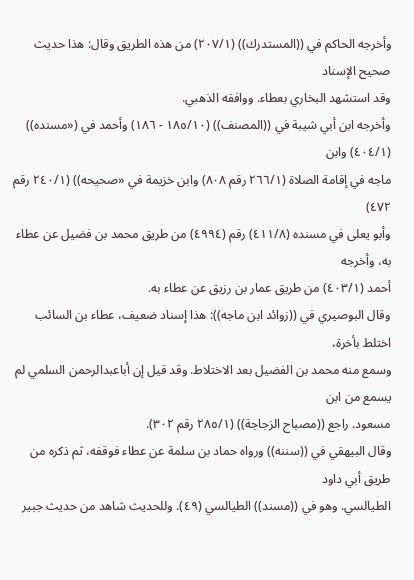وأخرجه الحاكم في ((المستدرك)) (٢٠٧/١) من هذه الطريق وقال: هذا حديث صحيح الإسناد
وقد استشهد البخاري بعطاء. ووافقه الذهبي.
وأخرجه ابن أبي شيبة في ((المصنف)) (١٨٥/١٠ - ١٨٦) وأحمد في («مسنده)) (٤٠٤/١) وابن
ماجه في إقامة الصلاة (٢٦٦/١ رقم ٨٠٨) وابن خزيمة في «صحيحه)) (٢٤٠/١ رقم ٤٧٢)
وأبو يعلى في مسنده (٤١١/٨) رقم (٤٩٩٤) من طريق محمد بن فضيل عن عطاء به، وأخرجه
أحمد (٤٠٣/١) من طريق عمار بن رزيق عن عطاء به.
وقال البوصيري في ((زوائد ابن ماجه)): هذا إسناد ضعيف، عطاء بن السائب اختلط بأخرة،
وسمع منه محمد بن الفضيل بعد الاختلاط. وقد قيل إن أباعبدالرحمن السلمي لم يسمع من ابن
مسعود. راجع ((مصباح الزجاجة)) (٢٨٥/١ رقم ٣٠٢).
وقال البيهقي في ((سننه)) ورواه حماد بن سلمة عن عطاء فوقفه، ثم ذكره من طريق أبي داود
الطيالسي. وهو في ((مسند)) الطيالسي (٤٩). وللحديث شاهد من حديث جبير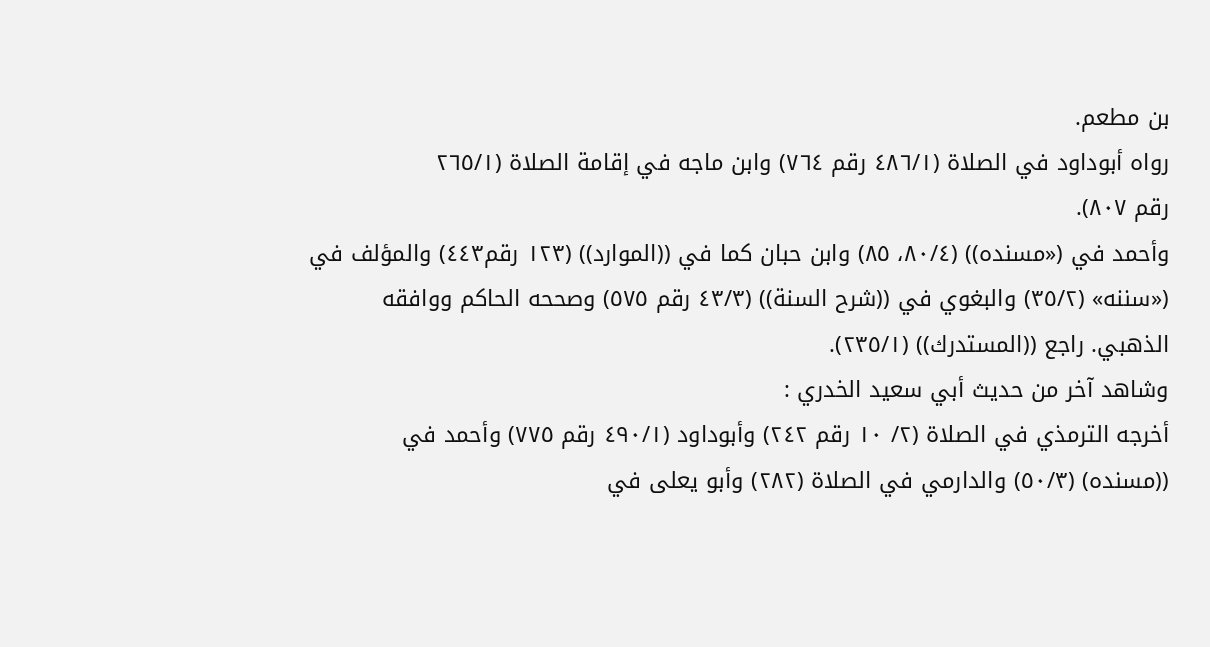بن مطعم.
رواه أبوداود في الصلاة (٤٨٦/١ رقم ٧٦٤) وابن ماجه في إقامة الصلاة (٢٦٥/١
رقم ٨٠٧).
وأحمد في («مسنده)) (٨٠/٤، ٨٥) وابن حبان كما في ((الموارد)) (١٢٣ رقم٤٤٣) والمؤلف في
(«سننه» (٣٥/٢) والبغوي في ((شرح السنة)) (٤٣/٣ رقم ٥٧٥) وصححه الحاكم ووافقه
الذهبي. راجع ((المستدرك)) (٢٣٥/١).
وشاهد آخر من حديث أبي سعيد الخدري :
أخرجه الترمذي في الصلاة (٢/ ١٠ رقم ٢٤٢) وأبوداود (٤٩٠/١ رقم ٧٧٥) وأحمد في
((مسنده) (٥٠/٣) والدارمي في الصلاة (٢٨٢) وأبو يعلى في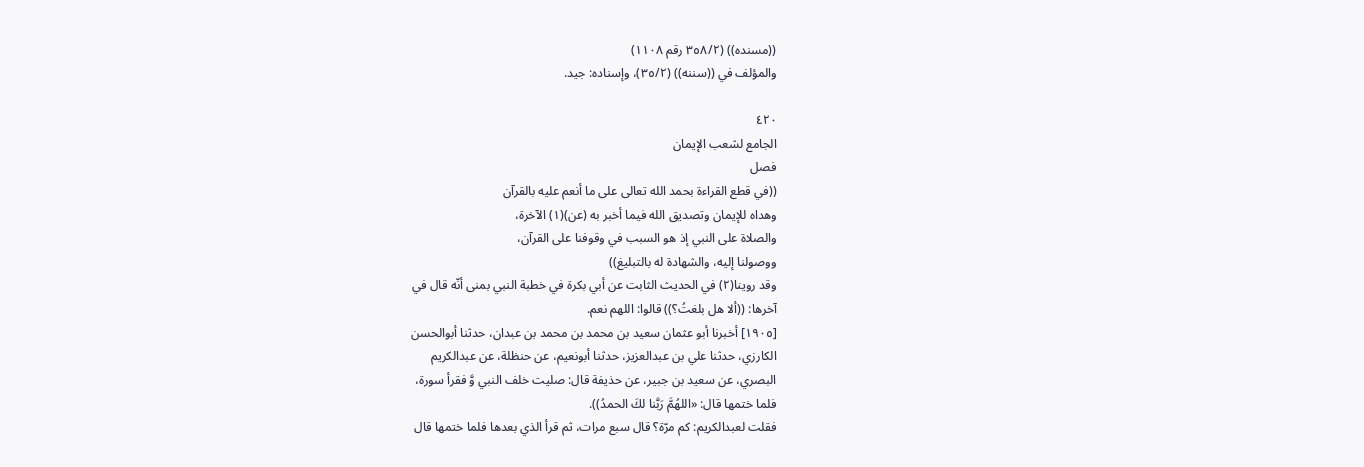((مسنده)) (٣٥٨/٢ رقم ١١٠٨)
والمؤلف في ((سننه)) (٣٥/٢)، وإسناده: جيد.

٤٢٠
الجامع لشعب الإيمان
فصل
((في قطع القراءة بحمد الله تعالى على ما أنعم عليه بالقرآن
وهداه للإيمان وتصديق الله فيما أخبر به (عن)(١) الآخرة،
والصلاة على النبي إذ هو السبب في وقوفنا على القرآن،
ووصولنا إليه، والشهادة له بالتبليغ))
وقد روينا(٢) في الحديث الثابت عن أبي بكرة في خطبة النبي بمنى أنّه قال في
آخرها: ((ألا هل بلغتُ؟)) قالوا: اللهم نعم.
[١٩٠٥] أخبرنا أبو عثمان سعيد بن محمد بن محمد بن عبدان، حدثنا أبوالحسن
الكارزي، حدثنا علي بن عبدالعزيز، حدثنا أبونعيم، عن حنظلة، عن عبدالكريم
البصري، عن سعيد بن جبير، عن حذيفة قال: صليت خلف النبي وَّ فقرأ سورة،
فلما ختمها قال: «اللهُمَّ رَبَّنا لكَ الحمدُ)).
فقلت لعبدالكريم: كم مرّة؟ قال سبع مرات، ثم قرأ الذي بعدها فلما ختمها قال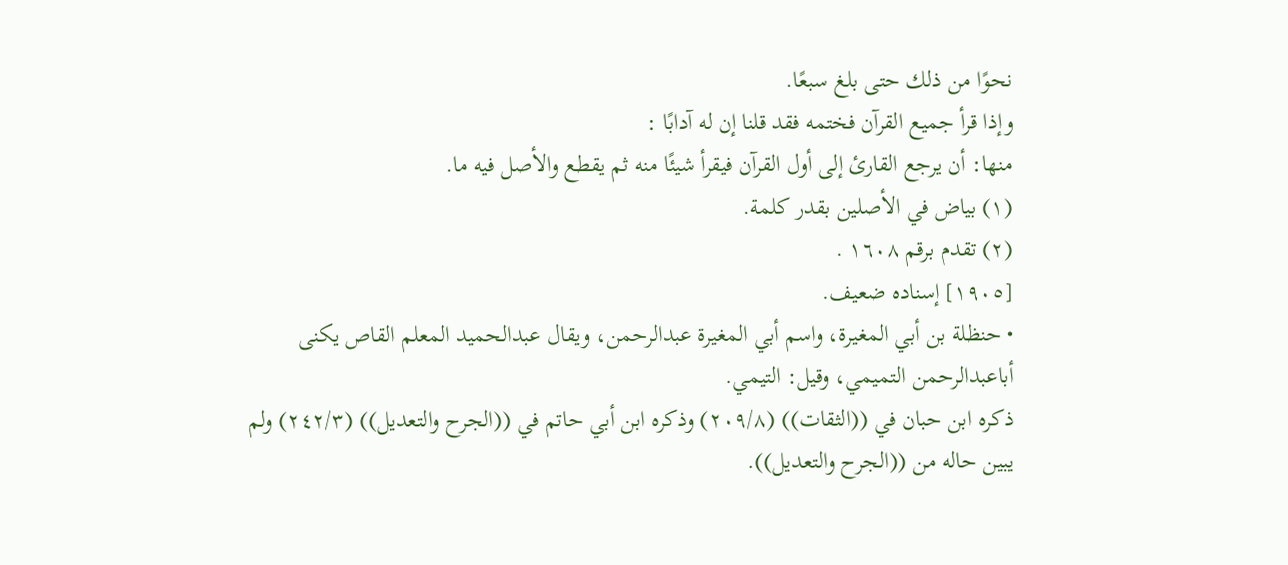نحوًا من ذلك حتى بلغ سبعًا.
وإذا قرأ جميع القرآن فختمه فقد قلنا إن له آدابًا :
منها: أن يرجع القارئ إلى أول القرآن فيقرأ شيئًا منه ثم يقطع والأصل فيه ما.
(١) بياض في الأصلين بقدر كلمة.
(٢) تقدم برقم ١٦٠٨ .
[١٩٠٥] إسناده ضعيف.
• حنظلة بن أبي المغيرة، واسم أبي المغيرة عبدالرحمن، ويقال عبدالحميد المعلم القاص يكنى
أباعبدالرحمن التميمي، وقيل: التيمي.
ذكره ابن حبان في ((الثقات)) (٢٠٩/٨) وذكره ابن أبي حاتم في ((الجرح والتعديل)) (٢٤٢/٣) ولم
يبين حاله من ((الجرح والتعديل)).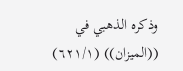وذكره الذهبي في ((الميزان)) (٦٢١/١)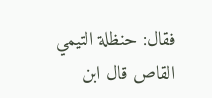فقال: حنظلة التيمي
القاص قال ابن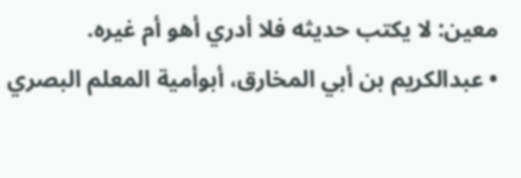معين: لا يكتب حديثه فلا أدري أهو أم غيره.
• عبدالكريم بن أبي المخارق، أبوأمية المعلم البصري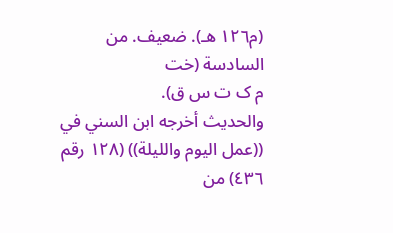(م١٢٦ هـ). ضعيف. من السادسة (خت
م ک ت س ق).
والحديث أخرجه ابن السني في ((عمل اليوم والليلة)) (١٢٨ رقم ٤٣٦) من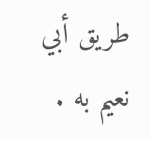طريق أبي نعيم به .